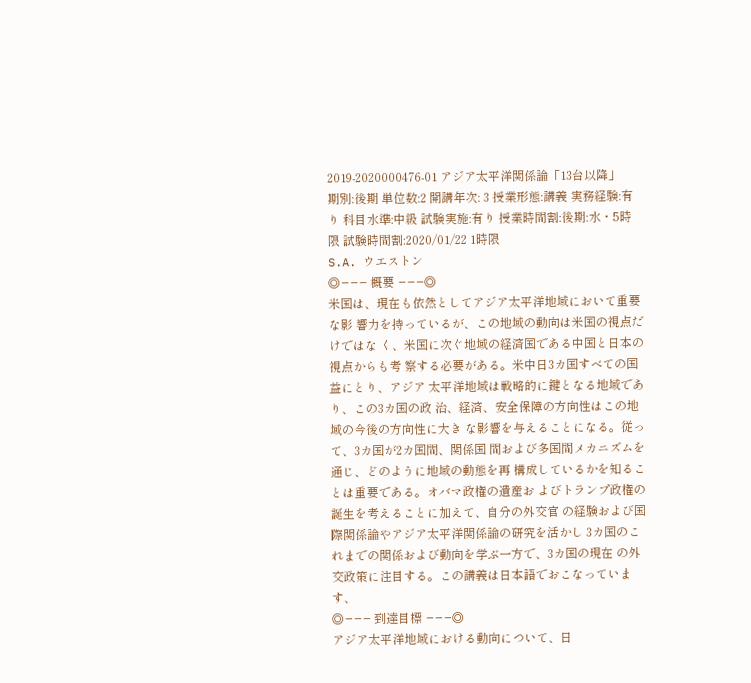2019-2020000476-01 アジア太平洋関係論「13台以降」
期別:後期 単位数:2 開講年次: 3 授業形態:講義 実務経験:有り 科目水準:中級 試験実施:有り 授業時間割:後期:水・5時限 試験時間割:2020/01/22 1時限
S.A. ウエストン
◎−−− 概要 −−−◎
米国は、現在も依然としてアジア太平洋地域において重要な影 響力を持っているが、この地域の動向は米国の視点だけではな く、米国に次ぐ地域の経済国である中国と日本の視点からも考 察する必要がある。米中日3カ国すべての国益にとり、アジア 太平洋地域は戦略的に鍵となる地域であり、この3カ国の政 治、経済、安全保障の方向性はこの地域の今後の方向性に大き な影響を与えることになる。従って、3カ国が2カ国間、関係国 間および多国間メカニズムを通じ、どのように地域の動態を再 構成しているかを知ることは重要である。オバマ政権の遺産お よびトランプ政権の誕生を考えることに加えて、自分の外交官 の経験および国際関係論やアジア太平洋関係論の研究を活かし 3カ国のこれまでの関係および動向を学ぶ一方で、3カ国の現在 の外交政策に注目する。この講義は日本語でおこなっていま す、
◎−−− 到達目標 −−−◎
アジア太平洋地域における動向について、日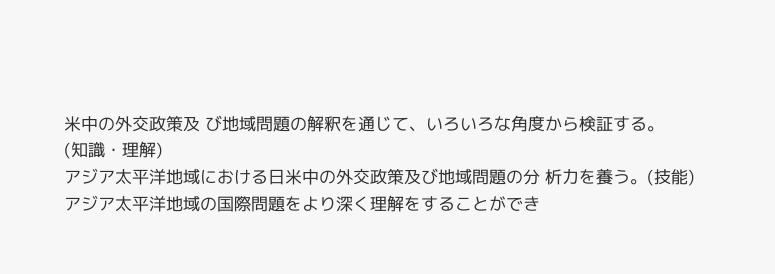米中の外交政策及 び地域問題の解釈を通じて、いろいろな角度から検証する。
(知識・理解)
アジア太平洋地域における日米中の外交政策及び地域問題の分 析力を養う。(技能)
アジア太平洋地域の国際問題をより深く理解をすることができ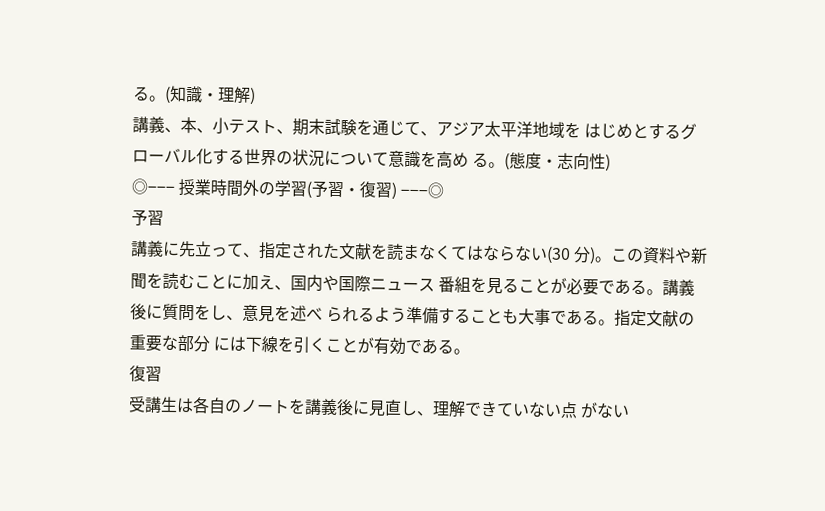る。(知識・理解)
講義、本、小テスト、期末試験を通じて、アジア太平洋地域を はじめとするグローバル化する世界の状況について意識を高め る。(態度・志向性)
◎−−− 授業時間外の学習(予習・復習) −−−◎
予習
講義に先立って、指定された文献を読まなくてはならない(30 分)。この資料や新聞を読むことに加え、国内や国際ニュース 番組を見ることが必要である。講義後に質問をし、意見を述べ られるよう準備することも大事である。指定文献の重要な部分 には下線を引くことが有効である。
復習
受講生は各自のノートを講義後に見直し、理解できていない点 がない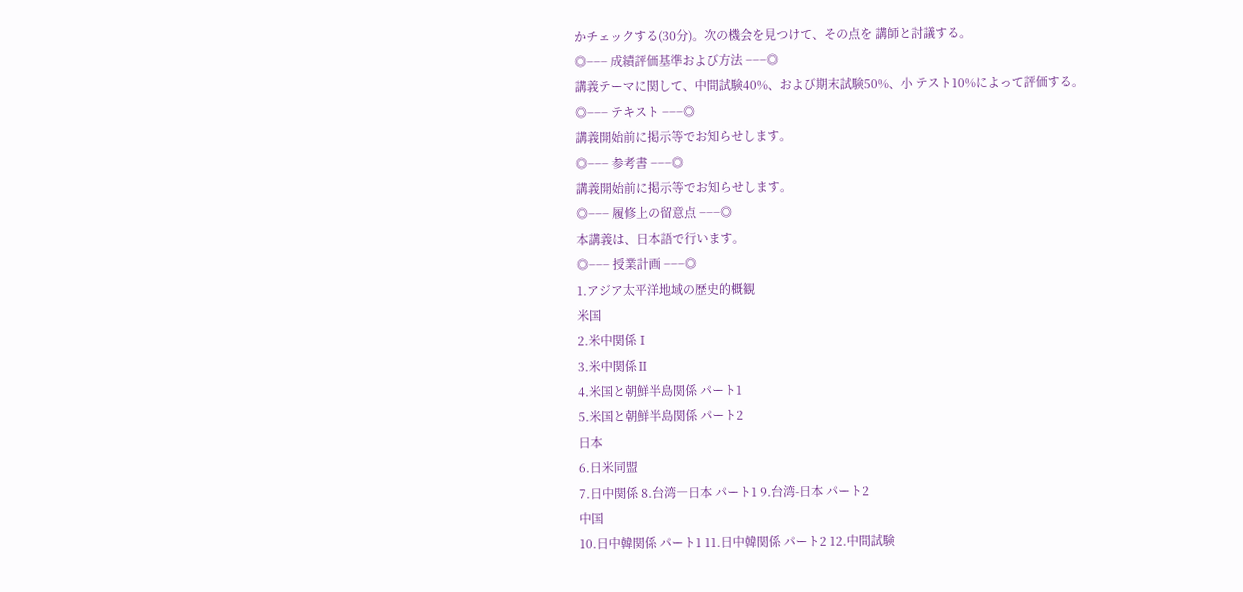かチェックする(30分)。次の機会を見つけて、その点を 講師と討議する。
◎−−− 成績評価基準および方法 −−−◎
講義テーマに関して、中間試験40%、および期末試験50%、小 テスト10%によって評価する。
◎−−− テキスト −−−◎
講義開始前に掲示等でお知らせします。
◎−−− 参考書 −−−◎
講義開始前に掲示等でお知らせします。
◎−−− 履修上の留意点 −−−◎
本講義は、日本語で行います。
◎−−− 授業計画 −−−◎
1.アジア太平洋地域の歴史的概観
米国
2.米中関係Ⅰ
3.米中関係Ⅱ
4.米国と朝鮮半島関係 パート1
5.米国と朝鮮半島関係 パート2
日本
6.日米同盟
7.日中関係 8.台湾―日本 パート1 9.台湾-日本 パート2
中国
10.日中韓関係 パート1 11.日中韓関係 パート2 12.中間試験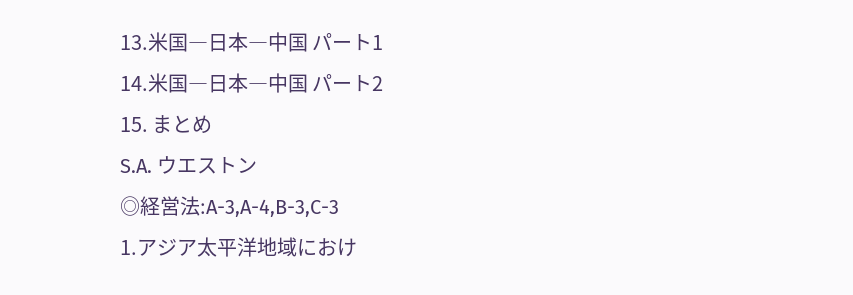13.米国―日本―中国 パート1
14.米国―日本―中国 パート2
15. まとめ
S.A. ウエストン
◎経営法:A-3,A-4,B-3,C-3
1.アジア太平洋地域におけ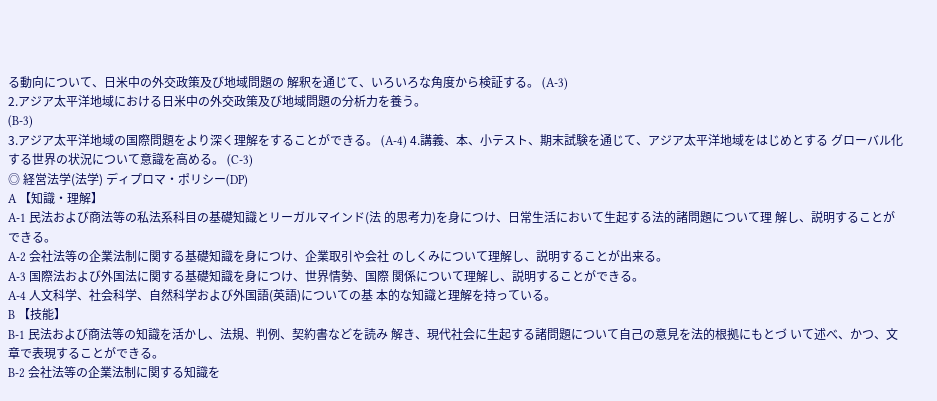る動向について、日米中の外交政策及び地域問題の 解釈を通じて、いろいろな角度から検証する。 (A-3)
2.アジア太平洋地域における日米中の外交政策及び地域問題の分析力を養う。
(B-3)
3.アジア太平洋地域の国際問題をより深く理解をすることができる。 (A-4) 4.講義、本、小テスト、期末試験を通じて、アジア太平洋地域をはじめとする グローバル化する世界の状況について意識を高める。 (C-3)
◎ 経営法学(法学) ディプロマ・ポリシー(DP)
A 【知識・理解】
A-1 民法および商法等の私法系科目の基礎知識とリーガルマインド(法 的思考力)を身につけ、日常生活において生起する法的諸問題について理 解し、説明することができる。
A-2 会社法等の企業法制に関する基礎知識を身につけ、企業取引や会社 のしくみについて理解し、説明することが出来る。
A-3 国際法および外国法に関する基礎知識を身につけ、世界情勢、国際 関係について理解し、説明することができる。
A-4 人文科学、社会科学、自然科学および外国語(英語)についての基 本的な知識と理解を持っている。
B 【技能】
B-1 民法および商法等の知識を活かし、法規、判例、契約書などを読み 解き、現代社会に生起する諸問題について自己の意見を法的根拠にもとづ いて述べ、かつ、文章で表現することができる。
B-2 会社法等の企業法制に関する知識を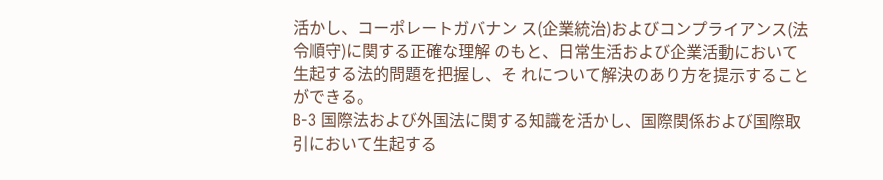活かし、コーポレートガバナン ス(企業統治)およびコンプライアンス(法令順守)に関する正確な理解 のもと、日常生活および企業活動において生起する法的問題を把握し、そ れについて解決のあり方を提示することができる。
B-3 国際法および外国法に関する知識を活かし、国際関係および国際取 引において生起する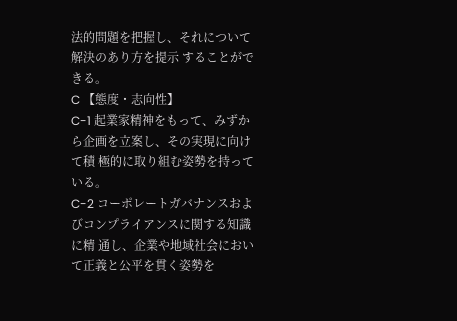法的問題を把握し、それについて解決のあり方を提示 することができる。
C 【態度・志向性】
C-1 起業家精神をもって、みずから企画を立案し、その実現に向けて積 極的に取り組む姿勢を持っている。
C-2 コーポレートガバナンスおよびコンプライアンスに関する知識に精 通し、企業や地域社会において正義と公平を貫く姿勢を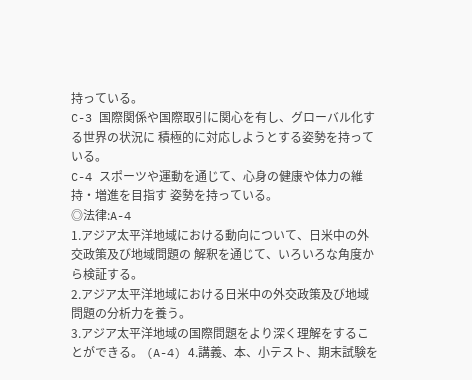持っている。
C-3 国際関係や国際取引に関心を有し、グローバル化する世界の状況に 積極的に対応しようとする姿勢を持っている。
C-4 スポーツや運動を通じて、心身の健康や体力の維持・増進を目指す 姿勢を持っている。
◎法律:A-4
1.アジア太平洋地域における動向について、日米中の外交政策及び地域問題の 解釈を通じて、いろいろな角度から検証する。
2.アジア太平洋地域における日米中の外交政策及び地域問題の分析力を養う。
3.アジア太平洋地域の国際問題をより深く理解をすることができる。 (A-4) 4.講義、本、小テスト、期末試験を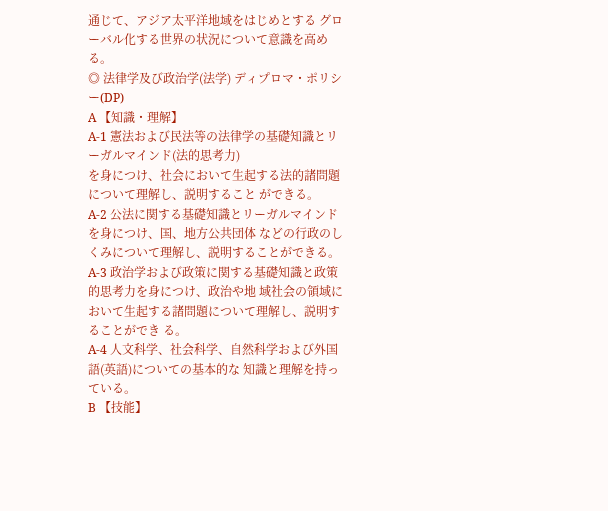通じて、アジア太平洋地域をはじめとする グローバル化する世界の状況について意識を高める。
◎ 法律学及び政治学(法学) ディプロマ・ポリシー(DP)
A 【知識・理解】
A-1 憲法および民法等の法律学の基礎知識とリーガルマインド(法的思考力)
を身につけ、社会において生起する法的諸問題について理解し、説明すること ができる。
A-2 公法に関する基礎知識とリーガルマインドを身につけ、国、地方公共団体 などの行政のしくみについて理解し、説明することができる。
A-3 政治学および政策に関する基礎知識と政策的思考力を身につけ、政治や地 域社会の領域において生起する諸問題について理解し、説明することができ る。
A-4 人文科学、社会科学、自然科学および外国語(英語)についての基本的な 知識と理解を持っている。
B 【技能】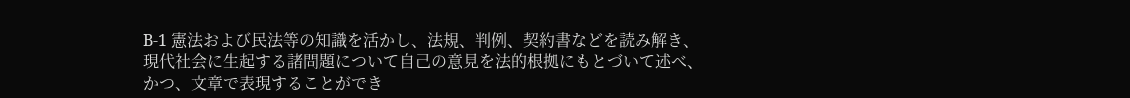B-1 憲法および民法等の知識を活かし、法規、判例、契約書などを読み解き、
現代社会に生起する諸問題について自己の意見を法的根拠にもとづいて述べ、
かつ、文章で表現することができ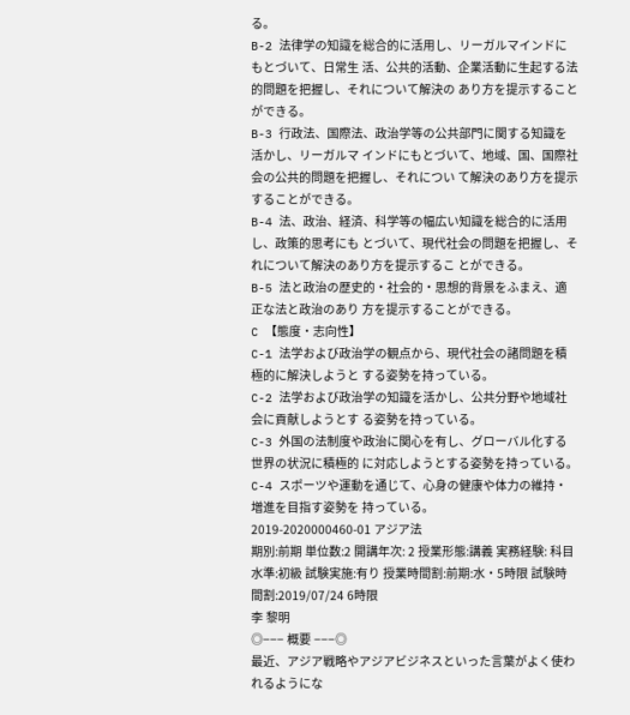る。
B-2 法律学の知識を総合的に活用し、リーガルマインドにもとづいて、日常生 活、公共的活動、企業活動に生起する法的問題を把握し、それについて解決の あり方を提示することができる。
B-3 行政法、国際法、政治学等の公共部門に関する知識を活かし、リーガルマ インドにもとづいて、地域、国、国際社会の公共的問題を把握し、それについ て解決のあり方を提示することができる。
B-4 法、政治、経済、科学等の幅広い知識を総合的に活用し、政策的思考にも とづいて、現代社会の問題を把握し、それについて解決のあり方を提示するこ とができる。
B-5 法と政治の歴史的・社会的・思想的背景をふまえ、適正な法と政治のあり 方を提示することができる。
C 【態度・志向性】
C-1 法学および政治学の観点から、現代社会の諸問題を積極的に解決しようと する姿勢を持っている。
C-2 法学および政治学の知識を活かし、公共分野や地域社会に貢献しようとす る姿勢を持っている。
C-3 外国の法制度や政治に関心を有し、グローバル化する世界の状況に積極的 に対応しようとする姿勢を持っている。
C-4 スポーツや運動を通じて、心身の健康や体力の維持・増進を目指す姿勢を 持っている。
2019-2020000460-01 アジア法
期別:前期 単位数:2 開講年次: 2 授業形態:講義 実務経験: 科目水準:初級 試験実施:有り 授業時間割:前期:水・5時限 試験時間割:2019/07/24 6時限
李 黎明
◎−−− 概要 −−−◎
最近、アジア戦略やアジアビジネスといった言葉がよく使わ れるようにな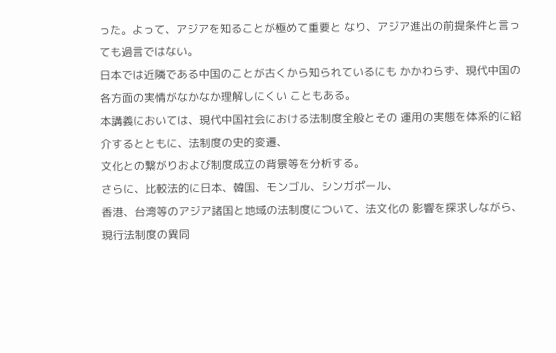った。よって、アジアを知ることが極めて重要と なり、アジア進出の前提条件と言っても過言ではない。
日本では近隣である中国のことが古くから知られているにも かかわらず、現代中国の各方面の実情がなかなか理解しにくい こともある。
本講義においては、現代中国社会における法制度全般とその 運用の実態を体系的に紹介するとともに、法制度の史的変遷、
文化との繋がりおよび制度成立の背景等を分析する。
さらに、比較法的に日本、韓国、モンゴル、シンガポール、
香港、台湾等のアジア諸国と地域の法制度について、法文化の 影響を探求しながら、現行法制度の異同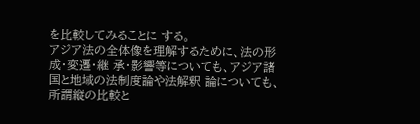を比較してみることに する。
アジア法の全体像を理解するために、法の形成・変遷・継 承・影響等についても、アジア諸国と地域の法制度論や法解釈 論についても、所謂縦の比較と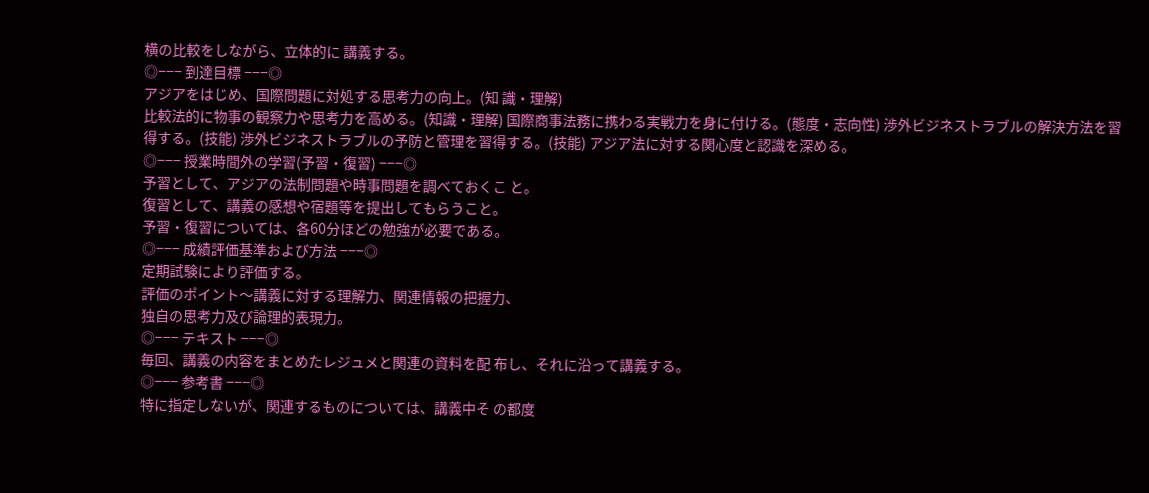横の比較をしながら、立体的に 講義する。
◎−−− 到達目標 −−−◎
アジアをはじめ、国際問題に対処する思考力の向上。(知 識・理解)
比較法的に物事の観察力や思考力を高める。(知識・理解) 国際商事法務に携わる実戦力を身に付ける。(態度・志向性) 渉外ビジネストラブルの解決方法を習得する。(技能) 渉外ビジネストラブルの予防と管理を習得する。(技能) アジア法に対する関心度と認識を深める。
◎−−− 授業時間外の学習(予習・復習) −−−◎
予習として、アジアの法制問題や時事問題を調べておくこ と。
復習として、講義の感想や宿題等を提出してもらうこと。
予習・復習については、各60分ほどの勉強が必要である。
◎−−− 成績評価基準および方法 −−−◎
定期試験により評価する。
評価のポイント〜講義に対する理解力、関連情報の把握力、
独自の思考力及び論理的表現力。
◎−−− テキスト −−−◎
毎回、講義の内容をまとめたレジュメと関連の資料を配 布し、それに沿って講義する。
◎−−− 参考書 −−−◎
特に指定しないが、関連するものについては、講義中そ の都度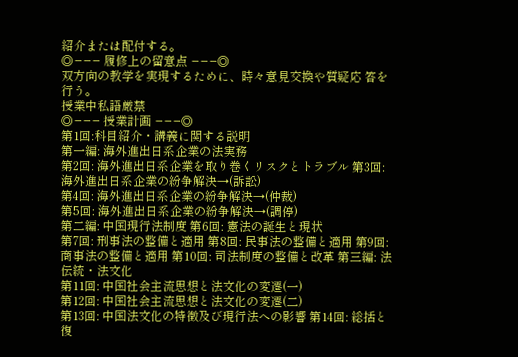紹介または配付する。
◎−−− 履修上の留意点 −−−◎
双方向の教学を実現するために、時々意見交換や質疑応 答を行う。
授業中私語厳禁
◎−−− 授業計画 −−−◎
第1回:科目紹介・講義に関する説明
第一編: 海外進出日系企業の法実務
第2回: 海外進出日系企業を取り巻くリスクとトラブル 第3回: 海外進出日系企業の紛争解決→(訴訟)
第4回: 海外進出日系企業の紛争解決→(仲裁)
第5回: 海外進出日系企業の紛争解決→(調停)
第二編: 中国現行法制度 第6回: 憲法の誕生と現状
第7回: 刑事法の整備と適用 第8回: 民事法の整備と適用 第9回: 商事法の整備と適用 第10回: 司法制度の整備と改革 第三編: 法伝統・法文化
第11回: 中国社会主流思想と法文化の変遷(一)
第12回: 中国社会主流思想と法文化の変遷(二)
第13回: 中国法文化の特徴及び現行法への影響 第14回: 総括と復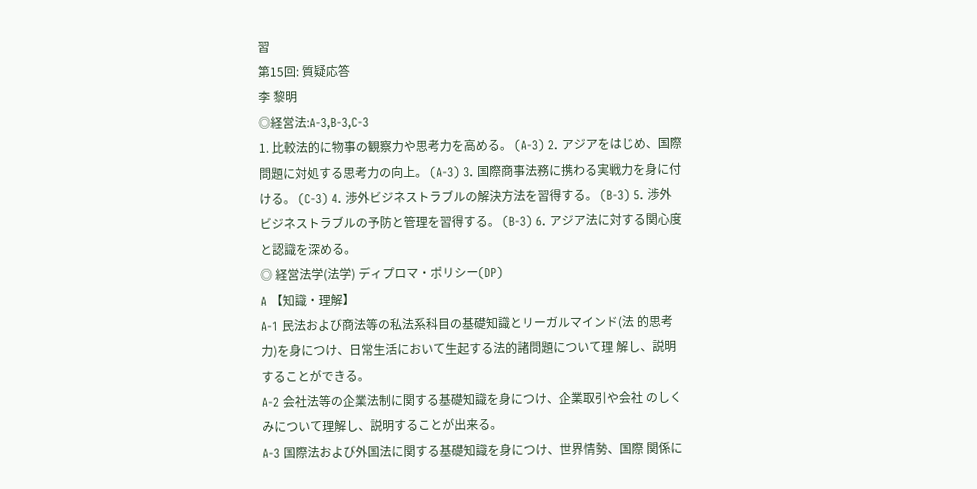習
第15回: 質疑応答
李 黎明
◎経営法:A-3,B-3,C-3
1. 比較法的に物事の観察力や思考力を高める。 (A-3) 2. アジアをはじめ、国際問題に対処する思考力の向上。 (A-3) 3. 国際商事法務に携わる実戦力を身に付ける。 (C-3) 4. 渉外ビジネストラブルの解決方法を習得する。 (B-3) 5. 渉外ビジネストラブルの予防と管理を習得する。 (B-3) 6. アジア法に対する関心度と認識を深める。
◎ 経営法学(法学) ディプロマ・ポリシー(DP)
A 【知識・理解】
A-1 民法および商法等の私法系科目の基礎知識とリーガルマインド(法 的思考力)を身につけ、日常生活において生起する法的諸問題について理 解し、説明することができる。
A-2 会社法等の企業法制に関する基礎知識を身につけ、企業取引や会社 のしくみについて理解し、説明することが出来る。
A-3 国際法および外国法に関する基礎知識を身につけ、世界情勢、国際 関係に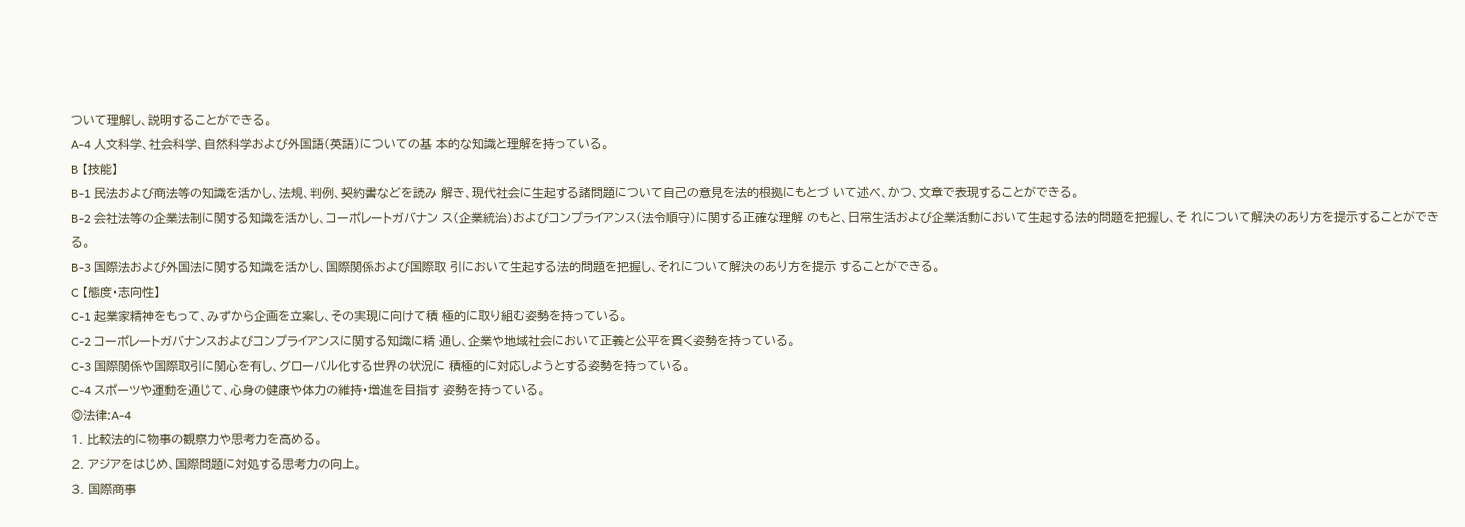ついて理解し、説明することができる。
A-4 人文科学、社会科学、自然科学および外国語(英語)についての基 本的な知識と理解を持っている。
B 【技能】
B-1 民法および商法等の知識を活かし、法規、判例、契約書などを読み 解き、現代社会に生起する諸問題について自己の意見を法的根拠にもとづ いて述べ、かつ、文章で表現することができる。
B-2 会社法等の企業法制に関する知識を活かし、コーポレートガバナン ス(企業統治)およびコンプライアンス(法令順守)に関する正確な理解 のもと、日常生活および企業活動において生起する法的問題を把握し、そ れについて解決のあり方を提示することができる。
B-3 国際法および外国法に関する知識を活かし、国際関係および国際取 引において生起する法的問題を把握し、それについて解決のあり方を提示 することができる。
C 【態度・志向性】
C-1 起業家精神をもって、みずから企画を立案し、その実現に向けて積 極的に取り組む姿勢を持っている。
C-2 コーポレートガバナンスおよびコンプライアンスに関する知識に精 通し、企業や地域社会において正義と公平を貫く姿勢を持っている。
C-3 国際関係や国際取引に関心を有し、グローバル化する世界の状況に 積極的に対応しようとする姿勢を持っている。
C-4 スポーツや運動を通じて、心身の健康や体力の維持・増進を目指す 姿勢を持っている。
◎法律:A-4
1. 比較法的に物事の観察力や思考力を高める。
2. アジアをはじめ、国際問題に対処する思考力の向上。
3. 国際商事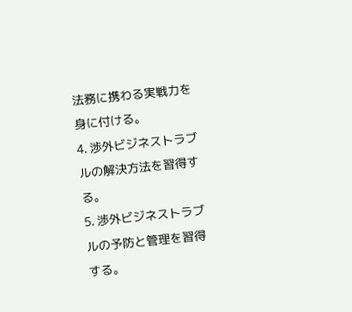法務に携わる実戦力を身に付ける。
4. 渉外ビジネストラブルの解決方法を習得する。
5. 渉外ビジネストラブルの予防と管理を習得する。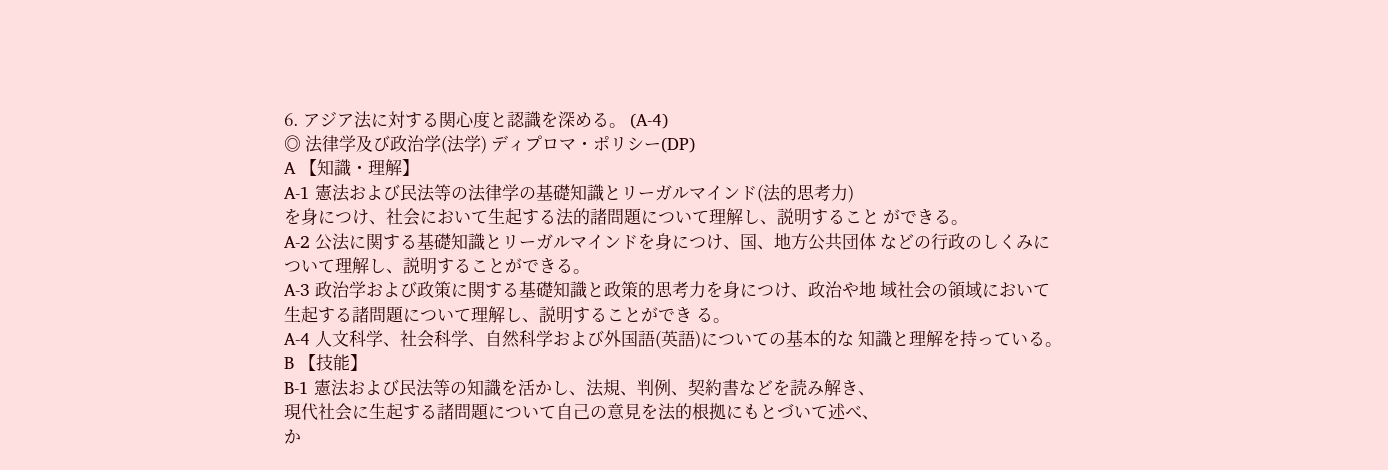6. アジア法に対する関心度と認識を深める。 (A-4)
◎ 法律学及び政治学(法学) ディプロマ・ポリシー(DP)
A 【知識・理解】
A-1 憲法および民法等の法律学の基礎知識とリーガルマインド(法的思考力)
を身につけ、社会において生起する法的諸問題について理解し、説明すること ができる。
A-2 公法に関する基礎知識とリーガルマインドを身につけ、国、地方公共団体 などの行政のしくみについて理解し、説明することができる。
A-3 政治学および政策に関する基礎知識と政策的思考力を身につけ、政治や地 域社会の領域において生起する諸問題について理解し、説明することができ る。
A-4 人文科学、社会科学、自然科学および外国語(英語)についての基本的な 知識と理解を持っている。
B 【技能】
B-1 憲法および民法等の知識を活かし、法規、判例、契約書などを読み解き、
現代社会に生起する諸問題について自己の意見を法的根拠にもとづいて述べ、
か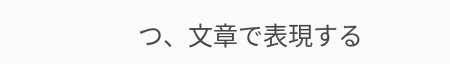つ、文章で表現する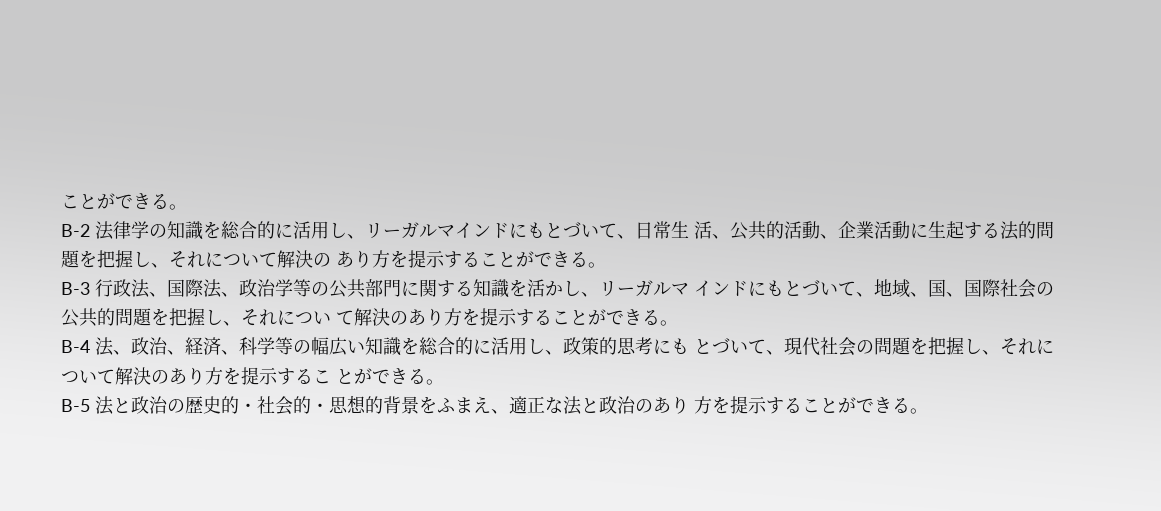ことができる。
B-2 法律学の知識を総合的に活用し、リーガルマインドにもとづいて、日常生 活、公共的活動、企業活動に生起する法的問題を把握し、それについて解決の あり方を提示することができる。
B-3 行政法、国際法、政治学等の公共部門に関する知識を活かし、リーガルマ インドにもとづいて、地域、国、国際社会の公共的問題を把握し、それについ て解決のあり方を提示することができる。
B-4 法、政治、経済、科学等の幅広い知識を総合的に活用し、政策的思考にも とづいて、現代社会の問題を把握し、それについて解決のあり方を提示するこ とができる。
B-5 法と政治の歴史的・社会的・思想的背景をふまえ、適正な法と政治のあり 方を提示することができる。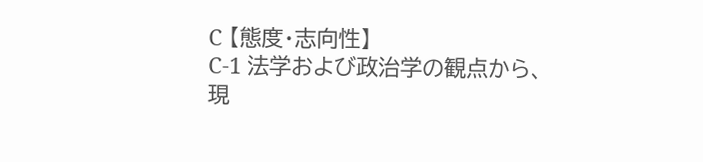C 【態度・志向性】
C-1 法学および政治学の観点から、現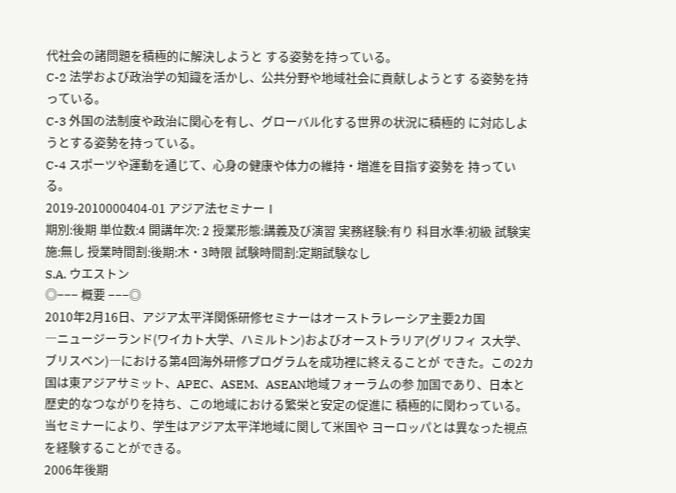代社会の諸問題を積極的に解決しようと する姿勢を持っている。
C-2 法学および政治学の知識を活かし、公共分野や地域社会に貢献しようとす る姿勢を持っている。
C-3 外国の法制度や政治に関心を有し、グローバル化する世界の状況に積極的 に対応しようとする姿勢を持っている。
C-4 スポーツや運動を通じて、心身の健康や体力の維持・増進を目指す姿勢を 持っている。
2019-2010000404-01 アジア法セミナーⅠ
期別:後期 単位数:4 開講年次: 2 授業形態:講義及び演習 実務経験:有り 科目水準:初級 試験実施:無し 授業時間割:後期:木・3時限 試験時間割:定期試験なし
S.A. ウエストン
◎−−− 概要 −−−◎
2010年2月16日、アジア太平洋関係研修セミナーはオーストラレーシア主要2カ国
―ニュージーランド(ワイカト大学、ハミルトン)およびオーストラリア(グリフィ ス大学、ブリスベン)―における第4回海外研修プログラムを成功裡に終えることが できた。この2カ国は東アジアサミット、APEC、ASEM、ASEAN地域フォーラムの参 加国であり、日本と歴史的なつながりを持ち、この地域における繁栄と安定の促進に 積極的に関わっている。当セミナーにより、学生はアジア太平洋地域に関して米国や ヨーロッパとは異なった視点を経験することができる。
2006年後期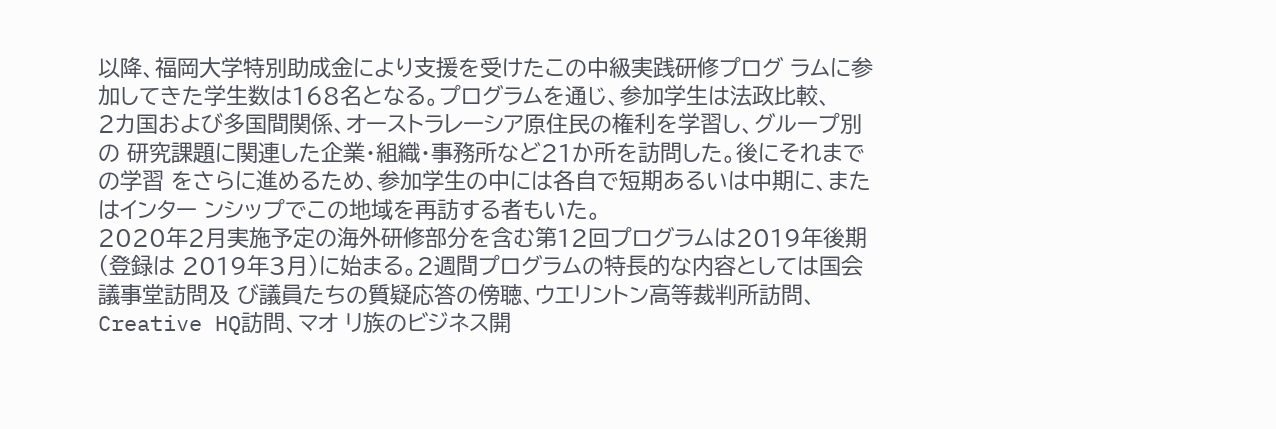以降、福岡大学特別助成金により支援を受けたこの中級実践研修プログ ラムに参加してきた学生数は168名となる。プログラムを通じ、参加学生は法政比較、
2カ国および多国間関係、オーストラレーシア原住民の権利を学習し、グループ別の 研究課題に関連した企業・組織・事務所など21か所を訪問した。後にそれまでの学習 をさらに進めるため、参加学生の中には各自で短期あるいは中期に、またはインター ンシップでこの地域を再訪する者もいた。
2020年2月実施予定の海外研修部分を含む第12回プログラムは2019年後期(登録は 2019年3月)に始まる。2週間プログラムの特長的な内容としては国会議事堂訪問及 び議員たちの質疑応答の傍聴、ウエリントン高等裁判所訪問、Creative HQ訪問、マオ リ族のビジネス開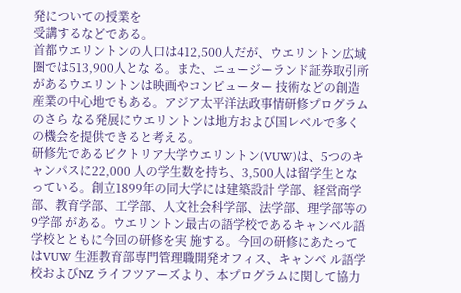発についての授業を
受講するなどである。
首都ウエリントンの人口は412,500人だが、ウエリントン広域圏では513,900人とな る。また、ニュージーランド証券取引所があるウエリントンは映画やコンピューター 技術などの創造産業の中心地でもある。アジア太平洋法政事情研修プログラムのさら なる発展にウエリントンは地方および国レベルで多くの機会を提供できると考える。
研修先であるビクトリア大学ウエリントン(VUW)は、5つのキャンパスに22,000 人の学生数を持ち、3,500人は留学生となっている。創立1899年の同大学には建築設計 学部、経営商学部、教育学部、工学部、人文社会科学部、法学部、理学部等の9学部 がある。ウエリントン最古の語学校であるキャンベル語学校とともに今回の研修を実 施する。今回の研修にあたってはVUW 生涯教育部専門管理職開発オフィス、キャンベ ル語学校およびNZ ライフツアーズより、本プログラムに関して協力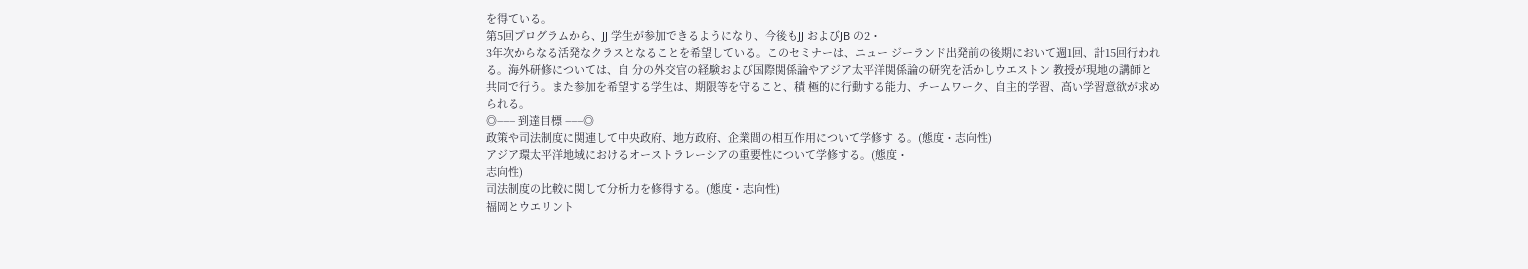を得ている。
第5回プログラムから、JJ 学生が参加できるようになり、今後もJJ およびJB の2・
3年次からなる活発なクラスとなることを希望している。このセミナーは、ニュー ジーランド出発前の後期において週1回、計15回行われる。海外研修については、自 分の外交官の経験および国際関係論やアジア太平洋関係論の研究を活かしウエストン 教授が現地の講師と共同で行う。また参加を希望する学生は、期限等を守ること、積 極的に行動する能力、チームワーク、自主的学習、高い学習意欲が求められる。
◎−−− 到達目標 −−−◎
政策や司法制度に関連して中央政府、地方政府、企業間の相互作用について学修す る。(態度・志向性)
アジア環太平洋地域におけるオーストラレーシアの重要性について学修する。(態度・
志向性)
司法制度の比較に関して分析力を修得する。(態度・志向性)
福岡とウエリント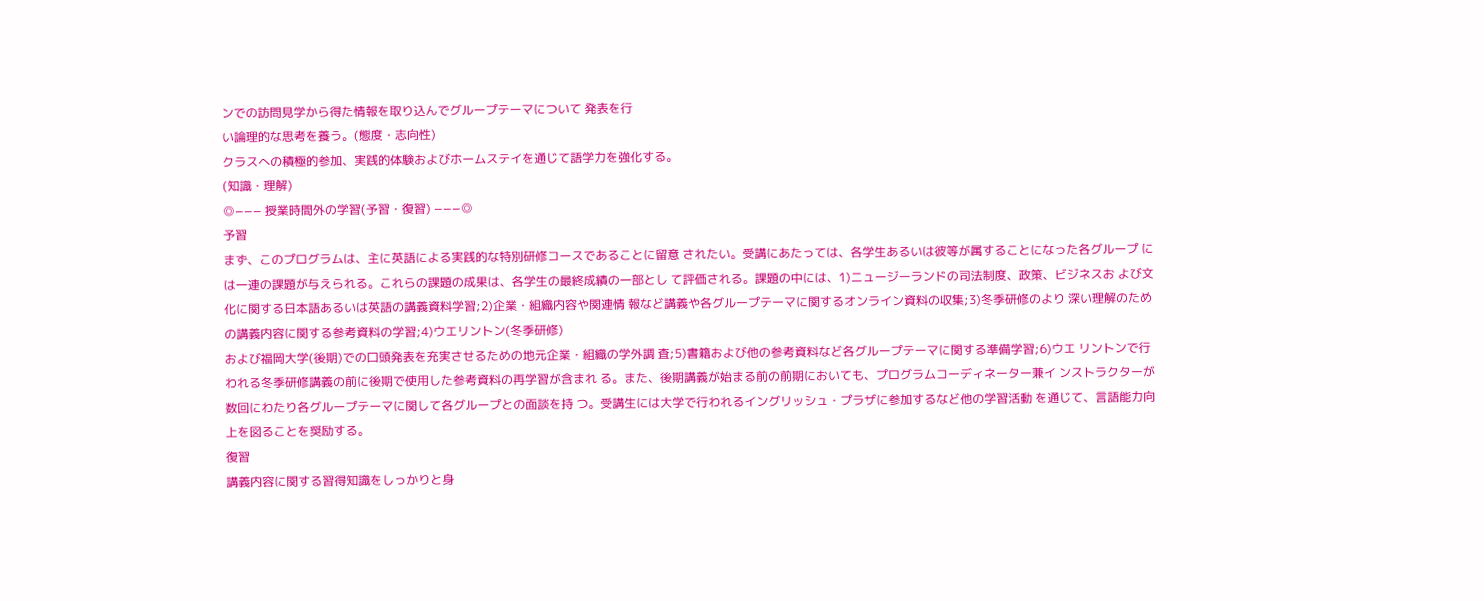ンでの訪問見学から得た情報を取り込んでグループテーマについて 発表を行
い論理的な思考を養う。(態度・志向性)
クラスへの積極的参加、実践的体験およびホームステイを通じて語学力を強化する。
(知識・理解)
◎−−− 授業時間外の学習(予習・復習) −−−◎
予習
まず、このプログラムは、主に英語による実践的な特別研修コースであることに留意 されたい。受講にあたっては、各学生あるいは彼等が属することになった各グループ には一連の課題が与えられる。これらの課題の成果は、各学生の最終成績の一部とし て評価される。課題の中には、1)ニュージーランドの司法制度、政策、ビジネスお よび文化に関する日本語あるいは英語の講義資料学習;2)企業・組織内容や関連情 報など講義や各グループテーマに関するオンライン資料の収集;3)冬季研修のより 深い理解のための講義内容に関する参考資料の学習;4)ウエリントン(冬季研修)
および福岡大学(後期)での口頭発表を充実させるための地元企業・組織の学外調 査;5)書籍および他の参考資料など各グループテーマに関する準備学習;6)ウエ リントンで行われる冬季研修講義の前に後期で使用した参考資料の再学習が含まれ る。また、後期講義が始まる前の前期においても、プログラムコーディネーター兼イ ンストラクターが数回にわたり各グループテーマに関して各グループとの面談を持 つ。受講生には大学で行われるイングリッシュ・プラザに参加するなど他の学習活動 を通じて、言語能力向上を図ることを奨励する。
復習
講義内容に関する習得知識をしっかりと身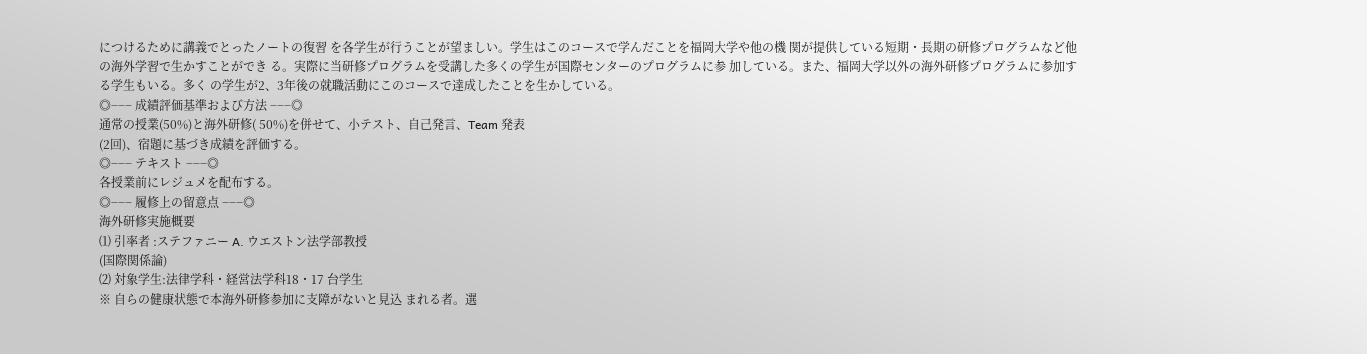につけるために講義でとったノートの復習 を各学生が行うことが望ましい。学生はこのコースで学んだことを福岡大学や他の機 関が提供している短期・長期の研修プログラムなど他の海外学習で生かすことができ る。実際に当研修プログラムを受講した多くの学生が国際センターのプログラムに参 加している。また、福岡大学以外の海外研修プログラムに参加する学生もいる。多く の学生が2、3年後の就職活動にこのコースで達成したことを生かしている。
◎−−− 成績評価基準および方法 −−−◎
通常の授業(50%)と海外研修( 50%)を併せて、小テスト、自己発言、Team 発表
(2回)、宿題に基づき成績を評価する。
◎−−− テキスト −−−◎
各授業前にレジュメを配布する。
◎−−− 履修上の留意点 −−−◎
海外研修実施概要
⑴ 引率者 :ステファニー A. ウエストン法学部教授
(国際関係論)
⑵ 対象学生:法律学科・経営法学科18・17 台学生
※ 自らの健康状態で本海外研修参加に支障がないと見込 まれる者。選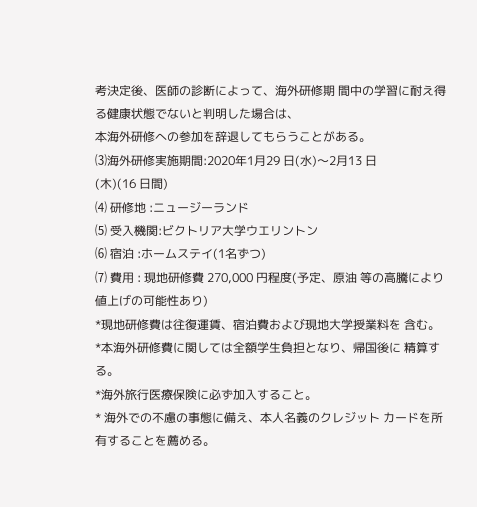考決定後、医師の診断によって、海外研修期 間中の学習に耐え得る健康状態でないと判明した場合は、
本海外研修への参加を辞退してもらうことがある。
⑶海外研修実施期間:2020年1月29 日(水)〜2月13 日
(木)(16 日間)
⑷ 研修地 :ニュージーランド
⑸ 受入機関:ビクトリア大学ウエリントン
⑹ 宿泊 :ホームステイ(1名ずつ)
⑺ 費用 : 現地研修費 270,000 円程度(予定、原油 等の高騰により値上げの可能性あり)
*現地研修費は往復運賃、宿泊費および現地大学授業料を 含む。
*本海外研修費に関しては全額学生負担となり、帰国後に 精算する。
*海外旅行医療保険に必ず加入すること。
* 海外での不慮の事態に備え、本人名義のクレジット カードを所有することを薦める。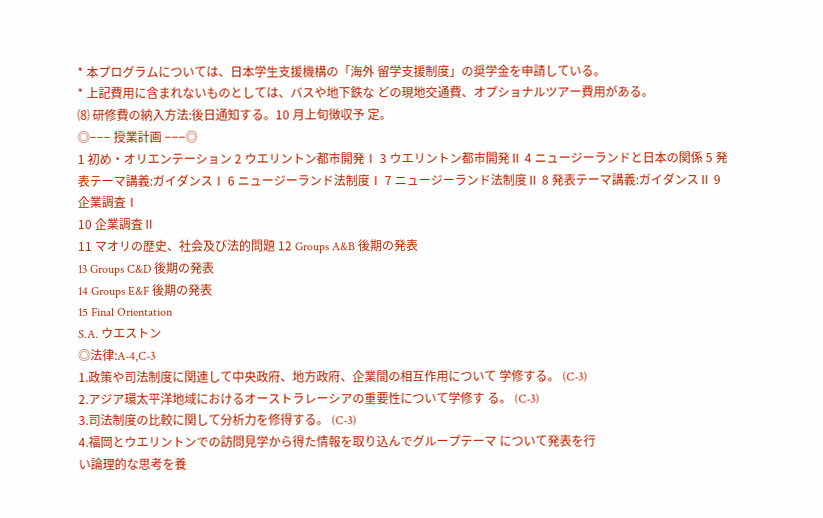* 本プログラムについては、日本学生支援機構の「海外 留学支援制度」の奨学金を申請している。
* 上記費用に含まれないものとしては、バスや地下鉄な どの現地交通費、オプショナルツアー費用がある。
⑻ 研修費の納入方法:後日通知する。10 月上旬徴収予 定。
◎−−− 授業計画 −−−◎
1 初め・オリエンテーション 2 ウエリントン都市開発Ⅰ 3 ウエリントン都市開発Ⅱ 4 ニュージーランドと日本の関係 5 発表テーマ講義:ガイダンスⅠ 6 ニュージーランド法制度Ⅰ 7 ニュージーランド法制度Ⅱ 8 発表テーマ講義:ガイダンスⅡ 9 企業調査Ⅰ
10 企業調査Ⅱ
11 マオリの歴史、社会及び法的問題 12 Groups A&B 後期の発表
13 Groups C&D 後期の発表
14 Groups E&F 後期の発表
15 Final Orientation
S.A. ウエストン
◎法律:A-4,C-3
1.政策や司法制度に関連して中央政府、地方政府、企業間の相互作用について 学修する。 (C-3)
2.アジア環太平洋地域におけるオーストラレーシアの重要性について学修す る。 (C-3)
3.司法制度の比較に関して分析力を修得する。 (C-3)
4.福岡とウエリントンでの訪問見学から得た情報を取り込んでグループテーマ について発表を行
い論理的な思考を養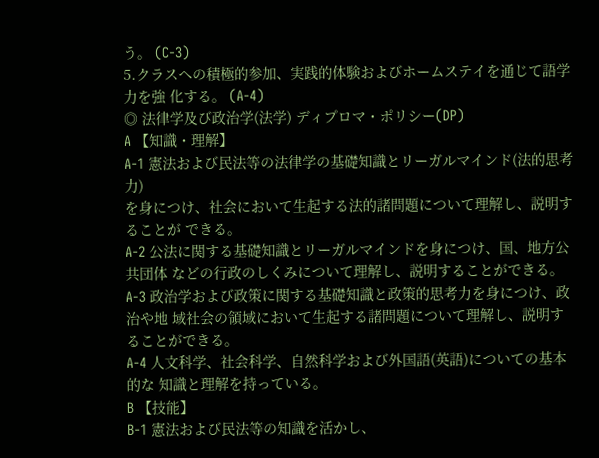う。 (C-3)
5.クラスへの積極的参加、実践的体験およびホームステイを通じて語学力を強 化する。 (A-4)
◎ 法律学及び政治学(法学) ディプロマ・ポリシー(DP)
A 【知識・理解】
A-1 憲法および民法等の法律学の基礎知識とリーガルマインド(法的思考力)
を身につけ、社会において生起する法的諸問題について理解し、説明することが できる。
A-2 公法に関する基礎知識とリーガルマインドを身につけ、国、地方公共団体 などの行政のしくみについて理解し、説明することができる。
A-3 政治学および政策に関する基礎知識と政策的思考力を身につけ、政治や地 域社会の領域において生起する諸問題について理解し、説明することができる。
A-4 人文科学、社会科学、自然科学および外国語(英語)についての基本的な 知識と理解を持っている。
B 【技能】
B-1 憲法および民法等の知識を活かし、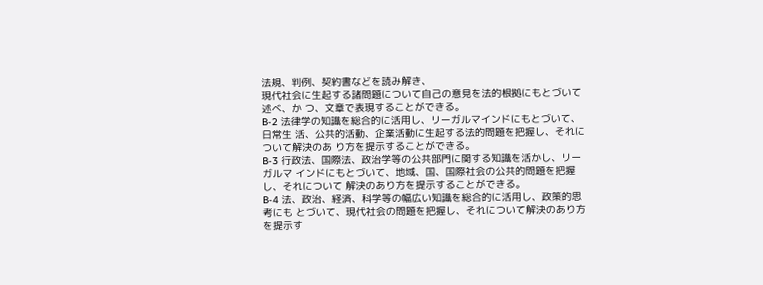法規、判例、契約書などを読み解き、
現代社会に生起する諸問題について自己の意見を法的根拠にもとづいて述べ、か つ、文章で表現することができる。
B-2 法律学の知識を総合的に活用し、リーガルマインドにもとづいて、日常生 活、公共的活動、企業活動に生起する法的問題を把握し、それについて解決のあ り方を提示することができる。
B-3 行政法、国際法、政治学等の公共部門に関する知識を活かし、リーガルマ インドにもとづいて、地域、国、国際社会の公共的問題を把握し、それについて 解決のあり方を提示することができる。
B-4 法、政治、経済、科学等の幅広い知識を総合的に活用し、政策的思考にも とづいて、現代社会の問題を把握し、それについて解決のあり方を提示す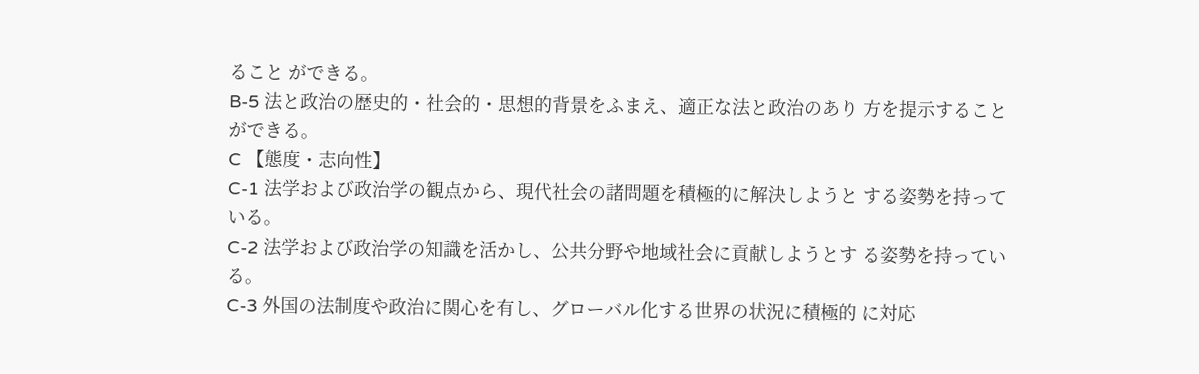ること ができる。
B-5 法と政治の歴史的・社会的・思想的背景をふまえ、適正な法と政治のあり 方を提示することができる。
C 【態度・志向性】
C-1 法学および政治学の観点から、現代社会の諸問題を積極的に解決しようと する姿勢を持っている。
C-2 法学および政治学の知識を活かし、公共分野や地域社会に貢献しようとす る姿勢を持っている。
C-3 外国の法制度や政治に関心を有し、グローバル化する世界の状況に積極的 に対応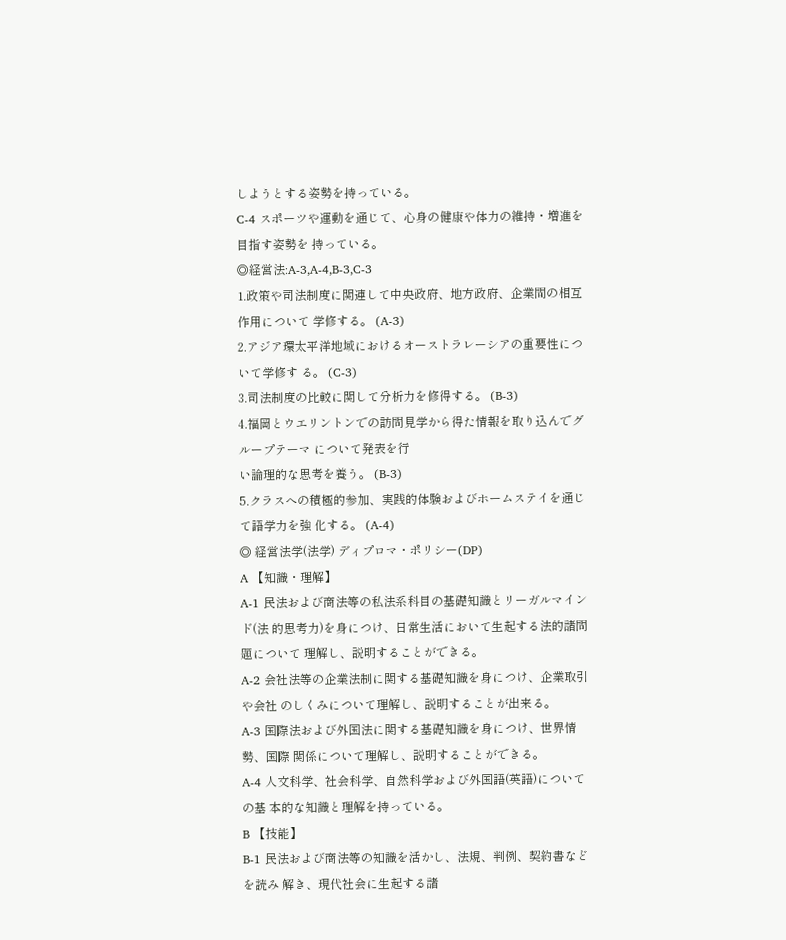しようとする姿勢を持っている。
C-4 スポーツや運動を通じて、心身の健康や体力の維持・増進を目指す姿勢を 持っている。
◎経営法:A-3,A-4,B-3,C-3
1.政策や司法制度に関連して中央政府、地方政府、企業間の相互作用について 学修する。 (A-3)
2.アジア環太平洋地域におけるオーストラレーシアの重要性について学修す る。 (C-3)
3.司法制度の比較に関して分析力を修得する。 (B-3)
4.福岡とウエリントンでの訪問見学から得た情報を取り込んでグループテーマ について発表を行
い論理的な思考を養う。 (B-3)
5.クラスへの積極的参加、実践的体験およびホームステイを通じて語学力を強 化する。 (A-4)
◎ 経営法学(法学) ディプロマ・ポリシー(DP)
A 【知識・理解】
A-1 民法および商法等の私法系科目の基礎知識とリーガルマインド(法 的思考力)を身につけ、日常生活において生起する法的諸問題について 理解し、説明することができる。
A-2 会社法等の企業法制に関する基礎知識を身につけ、企業取引や会社 のしくみについて理解し、説明することが出来る。
A-3 国際法および外国法に関する基礎知識を身につけ、世界情勢、国際 関係について理解し、説明することができる。
A-4 人文科学、社会科学、自然科学および外国語(英語)についての基 本的な知識と理解を持っている。
B 【技能】
B-1 民法および商法等の知識を活かし、法規、判例、契約書などを読み 解き、現代社会に生起する諸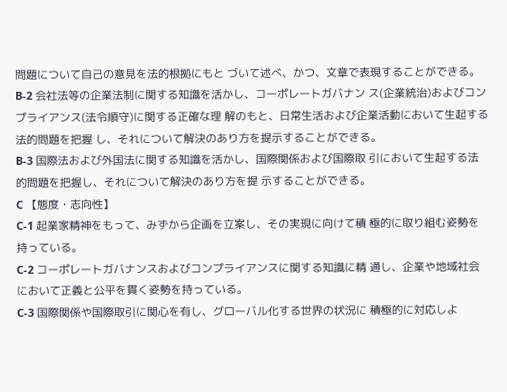問題について自己の意見を法的根拠にもと づいて述べ、かつ、文章で表現することができる。
B-2 会社法等の企業法制に関する知識を活かし、コーポレートガバナン ス(企業統治)およびコンプライアンス(法令順守)に関する正確な理 解のもと、日常生活および企業活動において生起する法的問題を把握 し、それについて解決のあり方を提示することができる。
B-3 国際法および外国法に関する知識を活かし、国際関係および国際取 引において生起する法的問題を把握し、それについて解決のあり方を提 示することができる。
C 【態度・志向性】
C-1 起業家精神をもって、みずから企画を立案し、その実現に向けて積 極的に取り組む姿勢を持っている。
C-2 コーポレートガバナンスおよびコンプライアンスに関する知識に精 通し、企業や地域社会において正義と公平を貫く姿勢を持っている。
C-3 国際関係や国際取引に関心を有し、グローバル化する世界の状況に 積極的に対応しよ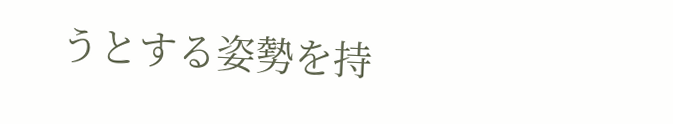うとする姿勢を持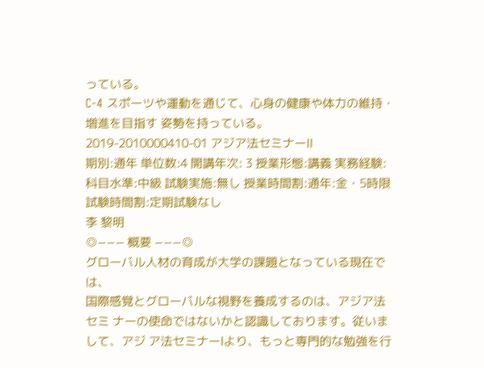っている。
C-4 スポーツや運動を通じて、心身の健康や体力の維持・増進を目指す 姿勢を持っている。
2019-2010000410-01 アジア法セミナーⅡ
期別:通年 単位数:4 開講年次: 3 授業形態:講義 実務経験: 科目水準:中級 試験実施:無し 授業時間割:通年:金・5時限 試験時間割:定期試験なし
李 黎明
◎−−− 概要 −−−◎
グローバル人材の育成が大学の課題となっている現在では、
国際感覚とグローバルな視野を養成するのは、アジア法セミ ナーの使命ではないかと認識しております。従いまして、アジ ア法セミナーⅠより、もっと専門的な勉強を行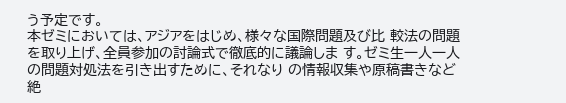う予定です。
本ゼミにおいては、アジアをはじめ、様々な国際問題及び比 較法の問題を取り上げ、全員参加の討論式で徹底的に議論しま す。ゼミ生一人一人の問題対処法を引き出すために、それなり の情報収集や原稿書きなど絶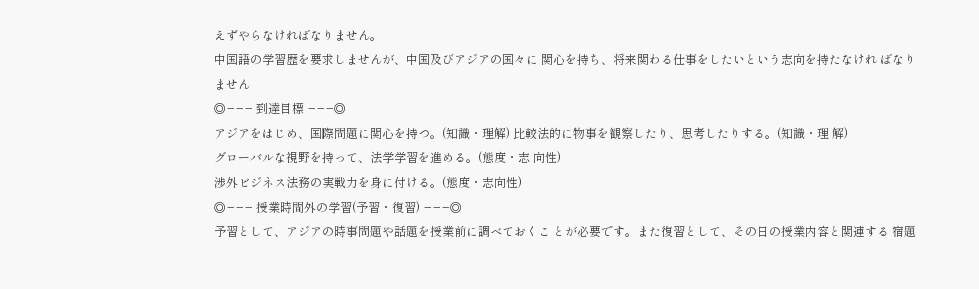えずやらなければなりません。
中国語の学習歴を要求しませんが、中国及びアジアの国々に 関心を持ち、将来関わる仕事をしたいという志向を持たなけれ ばなりません
◎−−− 到達目標 −−−◎
アジアをはじめ、国際問題に関心を持つ。(知識・理解) 比較法的に物事を観察したり、思考したりする。(知識・理 解)
グローバルな視野を持って、法学学習を進める。(態度・志 向性)
渉外ビジネス法務の実戦力を身に付ける。(態度・志向性)
◎−−− 授業時間外の学習(予習・復習) −−−◎
予習として、アジアの時事問題や話題を授業前に調べておくこ とが必要です。また復習として、その日の授業内容と関連する 宿題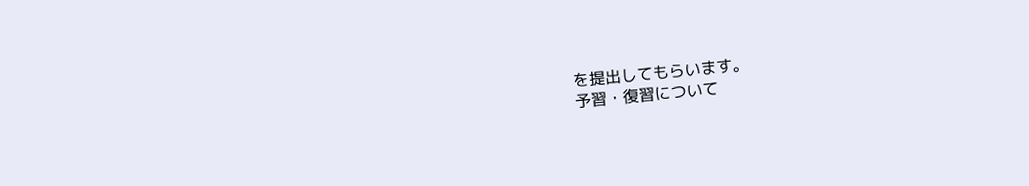を提出してもらいます。
予習・復習について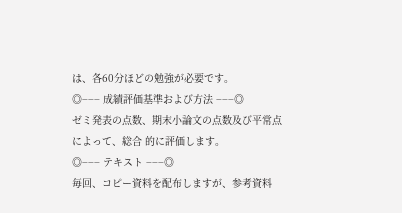は、各60分ほどの勉強が必要です。
◎−−− 成績評価基準および方法 −−−◎
ゼミ発表の点数、期末小論文の点数及び平常点によって、総合 的に評価します。
◎−−− テキスト −−−◎
毎回、コピー資料を配布しますが、参考資料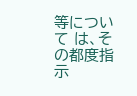等について は、その都度指示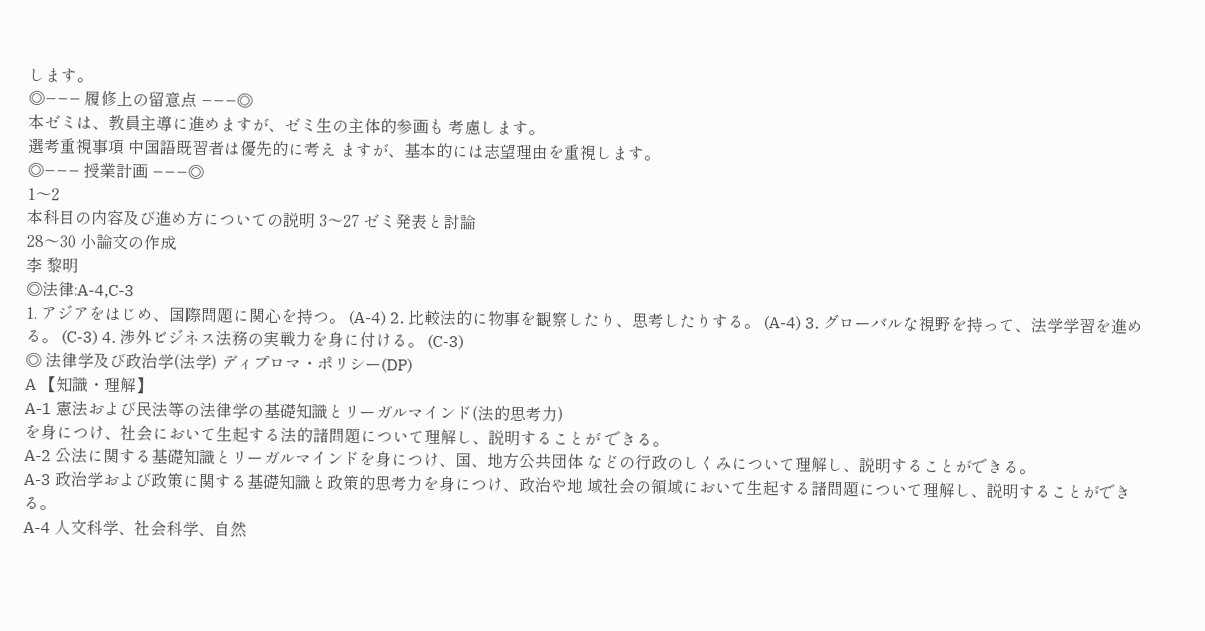します。
◎−−− 履修上の留意点 −−−◎
本ゼミは、教員主導に進めますが、ゼミ生の主体的参画も 考慮します。
選考重視事項 中国語既習者は優先的に考え ますが、基本的には志望理由を重視します。
◎−−− 授業計画 −−−◎
1〜2
本科目の内容及び進め方についての説明 3〜27 ゼミ発表と討論
28〜30 小論文の作成
李 黎明
◎法律:A-4,C-3
1. アジアをはじめ、国際問題に関心を持つ。 (A-4) 2. 比較法的に物事を観察したり、思考したりする。 (A-4) 3. グローバルな視野を持って、法学学習を進める。 (C-3) 4. 渉外ビジネス法務の実戦力を身に付ける。 (C-3)
◎ 法律学及び政治学(法学) ディプロマ・ポリシー(DP)
A 【知識・理解】
A-1 憲法および民法等の法律学の基礎知識とリーガルマインド(法的思考力)
を身につけ、社会において生起する法的諸問題について理解し、説明することが できる。
A-2 公法に関する基礎知識とリーガルマインドを身につけ、国、地方公共団体 などの行政のしくみについて理解し、説明することができる。
A-3 政治学および政策に関する基礎知識と政策的思考力を身につけ、政治や地 域社会の領域において生起する諸問題について理解し、説明することができる。
A-4 人文科学、社会科学、自然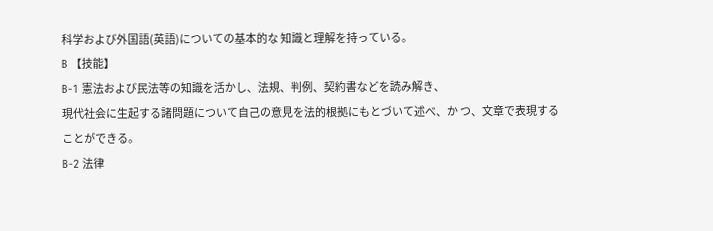科学および外国語(英語)についての基本的な 知識と理解を持っている。
B 【技能】
B-1 憲法および民法等の知識を活かし、法規、判例、契約書などを読み解き、
現代社会に生起する諸問題について自己の意見を法的根拠にもとづいて述べ、か つ、文章で表現することができる。
B-2 法律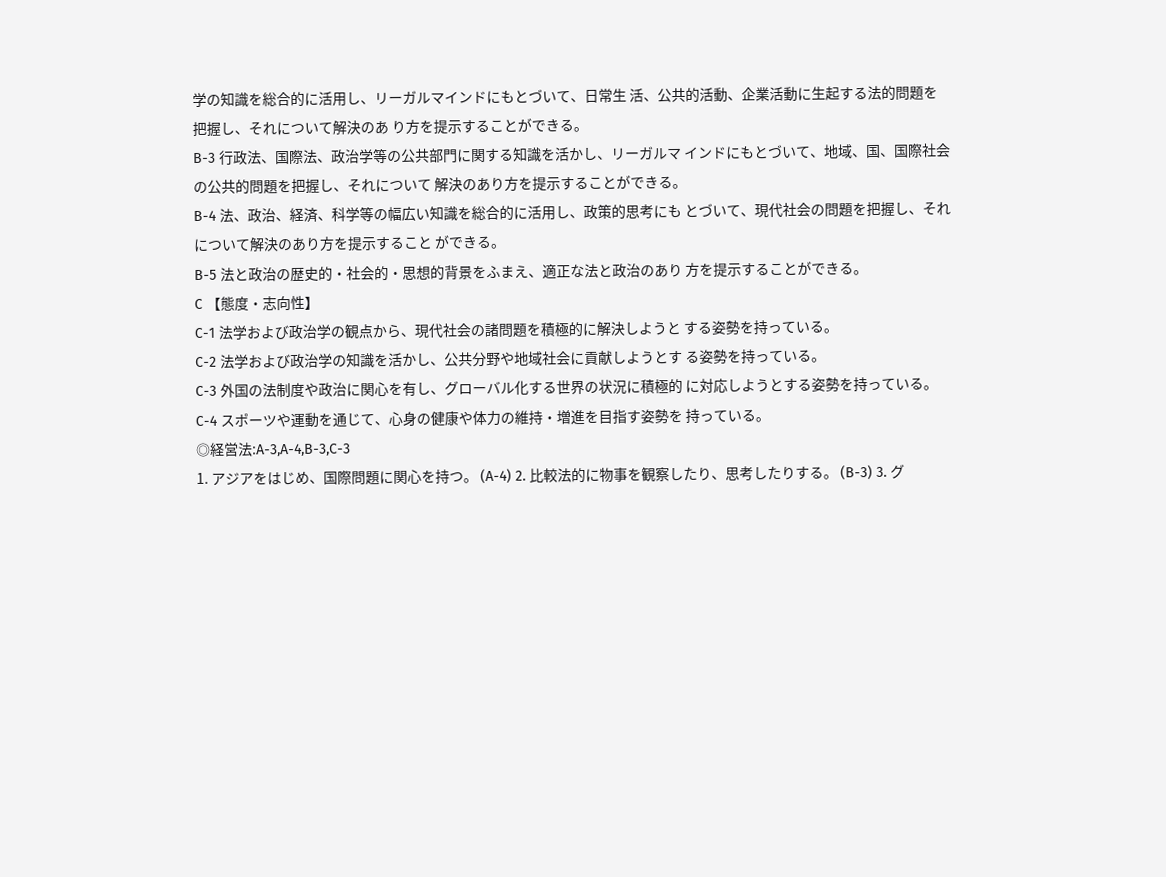学の知識を総合的に活用し、リーガルマインドにもとづいて、日常生 活、公共的活動、企業活動に生起する法的問題を把握し、それについて解決のあ り方を提示することができる。
B-3 行政法、国際法、政治学等の公共部門に関する知識を活かし、リーガルマ インドにもとづいて、地域、国、国際社会の公共的問題を把握し、それについて 解決のあり方を提示することができる。
B-4 法、政治、経済、科学等の幅広い知識を総合的に活用し、政策的思考にも とづいて、現代社会の問題を把握し、それについて解決のあり方を提示すること ができる。
B-5 法と政治の歴史的・社会的・思想的背景をふまえ、適正な法と政治のあり 方を提示することができる。
C 【態度・志向性】
C-1 法学および政治学の観点から、現代社会の諸問題を積極的に解決しようと する姿勢を持っている。
C-2 法学および政治学の知識を活かし、公共分野や地域社会に貢献しようとす る姿勢を持っている。
C-3 外国の法制度や政治に関心を有し、グローバル化する世界の状況に積極的 に対応しようとする姿勢を持っている。
C-4 スポーツや運動を通じて、心身の健康や体力の維持・増進を目指す姿勢を 持っている。
◎経営法:A-3,A-4,B-3,C-3
1. アジアをはじめ、国際問題に関心を持つ。 (A-4) 2. 比較法的に物事を観察したり、思考したりする。 (B-3) 3. グ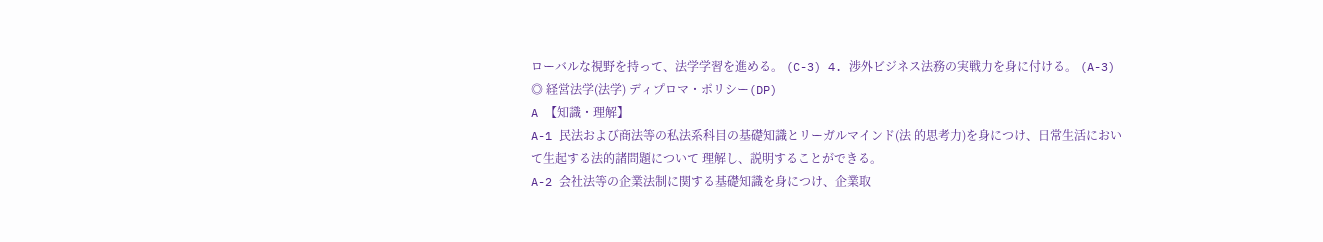ローバルな視野を持って、法学学習を進める。 (C-3) 4. 渉外ビジネス法務の実戦力を身に付ける。 (A-3)
◎ 経営法学(法学) ディプロマ・ポリシー(DP)
A 【知識・理解】
A-1 民法および商法等の私法系科目の基礎知識とリーガルマインド(法 的思考力)を身につけ、日常生活において生起する法的諸問題について 理解し、説明することができる。
A-2 会社法等の企業法制に関する基礎知識を身につけ、企業取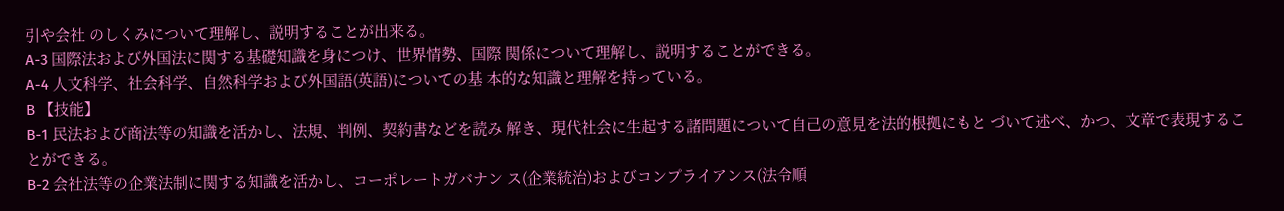引や会社 のしくみについて理解し、説明することが出来る。
A-3 国際法および外国法に関する基礎知識を身につけ、世界情勢、国際 関係について理解し、説明することができる。
A-4 人文科学、社会科学、自然科学および外国語(英語)についての基 本的な知識と理解を持っている。
B 【技能】
B-1 民法および商法等の知識を活かし、法規、判例、契約書などを読み 解き、現代社会に生起する諸問題について自己の意見を法的根拠にもと づいて述べ、かつ、文章で表現することができる。
B-2 会社法等の企業法制に関する知識を活かし、コーポレートガバナン ス(企業統治)およびコンプライアンス(法令順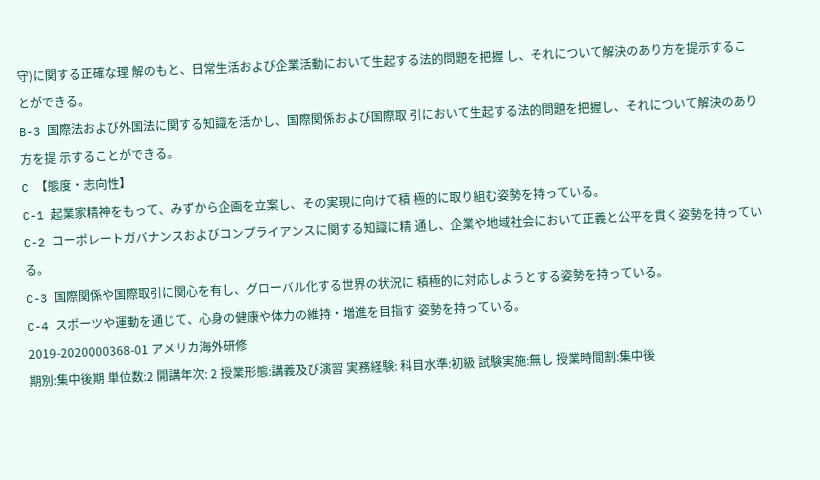守)に関する正確な理 解のもと、日常生活および企業活動において生起する法的問題を把握 し、それについて解決のあり方を提示することができる。
B-3 国際法および外国法に関する知識を活かし、国際関係および国際取 引において生起する法的問題を把握し、それについて解決のあり方を提 示することができる。
C 【態度・志向性】
C-1 起業家精神をもって、みずから企画を立案し、その実現に向けて積 極的に取り組む姿勢を持っている。
C-2 コーポレートガバナンスおよびコンプライアンスに関する知識に精 通し、企業や地域社会において正義と公平を貫く姿勢を持っている。
C-3 国際関係や国際取引に関心を有し、グローバル化する世界の状況に 積極的に対応しようとする姿勢を持っている。
C-4 スポーツや運動を通じて、心身の健康や体力の維持・増進を目指す 姿勢を持っている。
2019-2020000368-01 アメリカ海外研修
期別:集中後期 単位数:2 開講年次: 2 授業形態:講義及び演習 実務経験: 科目水準:初級 試験実施:無し 授業時間割:集中後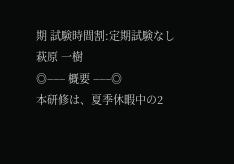期 試験時間割:定期試験なし
萩原 一樹
◎−−− 概要 −−−◎
本研修は、夏季休暇中の2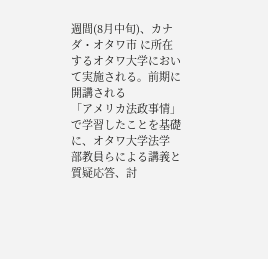週間(8月中旬)、カナダ・オタワ市 に所在するオタワ大学において実施される。前期に開講される
「アメリカ法政事情」で学習したことを基礎に、オタワ大学法学 部教員らによる講義と質疑応答、討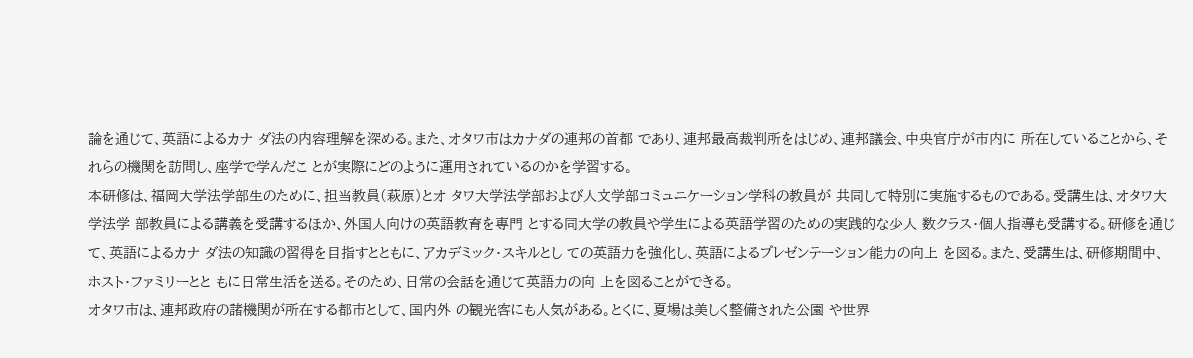論を通じて、英語によるカナ ダ法の内容理解を深める。また、オタワ市はカナダの連邦の首都 であり、連邦最高裁判所をはじめ、連邦議会、中央官庁が市内に 所在していることから、それらの機関を訪問し、座学で学んだこ とが実際にどのように運用されているのかを学習する。
本研修は、福岡大学法学部生のために、担当教員(萩原)とオ タワ大学法学部および人文学部コミュニケーション学科の教員が 共同して特別に実施するものである。受講生は、オタワ大学法学 部教員による講義を受講するほか、外国人向けの英語教育を専門 とする同大学の教員や学生による英語学習のための実践的な少人 数クラス・個人指導も受講する。研修を通じて、英語によるカナ ダ法の知識の習得を目指すとともに、アカデミック・スキルとし ての英語力を強化し、英語によるプレゼンテーション能力の向上 を図る。また、受講生は、研修期間中、ホスト・ファミリーとと もに日常生活を送る。そのため、日常の会話を通じて英語力の向 上を図ることができる。
オタワ市は、連邦政府の諸機関が所在する都市として、国内外 の観光客にも人気がある。とくに、夏場は美しく整備された公園 や世界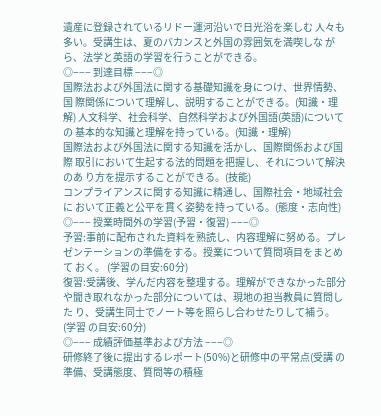遺産に登録されているリドー運河沿いで日光浴を楽しむ 人々も多い。受講生は、夏のバカンスと外国の雰囲気を満喫しな がら、法学と英語の学習を行うことができる。
◎−−− 到達目標 −−−◎
国際法および外国法に関する基礎知識を身につけ、世界情勢、国 際関係について理解し、説明することができる。(知識・理解) 人文科学、社会科学、自然科学および外国語(英語)についての 基本的な知識と理解を持っている。(知識・理解)
国際法および外国法に関する知識を活かし、国際関係および国際 取引において生起する法的問題を把握し、それについて解決のあ り方を提示することができる。(技能)
コンプライアンスに関する知識に精通し、国際社会・地域社会に おいて正義と公平を貫く姿勢を持っている。(態度・志向性)
◎−−− 授業時間外の学習(予習・復習) −−−◎
予習:事前に配布された資料を熟読し、内容理解に努める。プレ ゼンテーションの準備をする。授業について質問項目をまとめて おく。 (学習の目安:60分)
復習:受講後、学んだ内容を整理する。理解ができなかった部分 や聞き取れなかった部分については、現地の担当教員に質問した り、受講生同士でノート等を照らし合わせたりして補う。(学習 の目安:60分)
◎−−− 成績評価基準および方法 −−−◎
研修終了後に提出するレポート(50%)と研修中の平常点(受講 の準備、受講態度、質問等の積極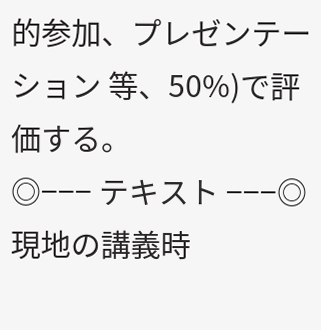的参加、プレゼンテーション 等、50%)で評価する。
◎−−− テキスト −−−◎
現地の講義時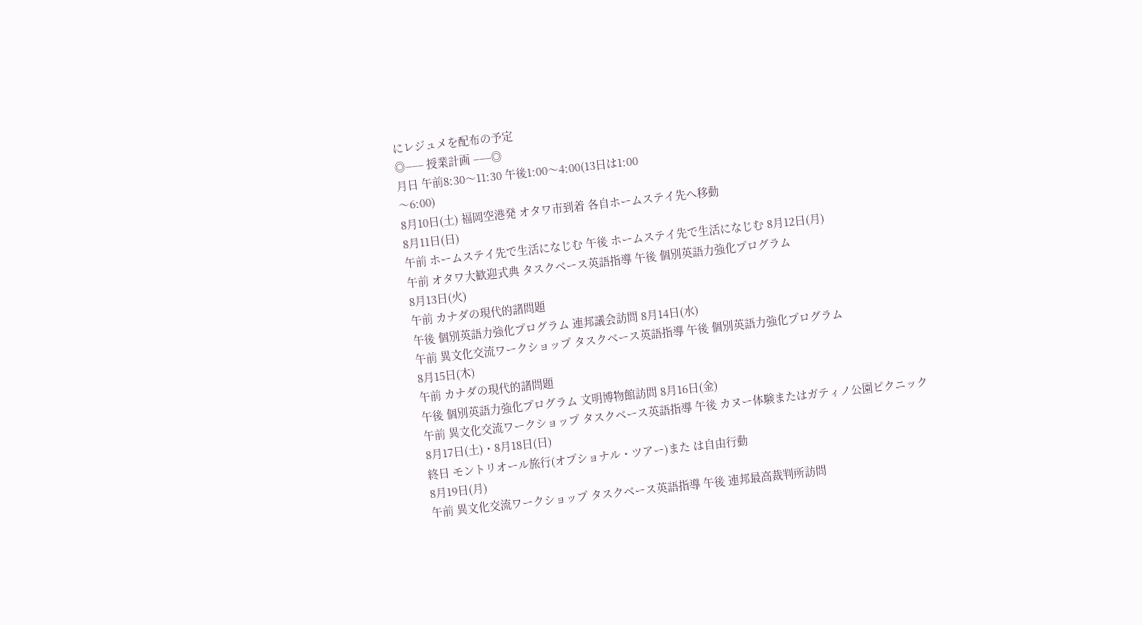にレジュメを配布の予定
◎−−− 授業計画 −−−◎
月日 午前8:30〜11:30 午後1:00〜4:00(13日は1:00
〜6:00)
8月10日(土) 福岡空港発 オタワ市到着 各自ホームステイ先へ移動
8月11日(日)
午前 ホームステイ先で生活になじむ 午後 ホームステイ先で生活になじむ 8月12日(月)
午前 オタワ大歓迎式典 タスクベース英語指導 午後 個別英語力強化プログラム
8月13日(火)
午前 カナダの現代的諸問題
午後 個別英語力強化プログラム 連邦議会訪問 8月14日(水)
午前 異文化交流ワークショップ タスクベース英語指導 午後 個別英語力強化プログラム
8月15日(木)
午前 カナダの現代的諸問題
午後 個別英語力強化プログラム 文明博物館訪問 8月16日(金)
午前 異文化交流ワークショップ タスクベース英語指導 午後 カヌー体験またはガティノ公園ピクニック
8月17日(土)・8月18日(日)
終日 モントリオール旅行(オプショナル・ツアー)また は自由行動
8月19日(月)
午前 異文化交流ワークショップ タスクベース英語指導 午後 連邦最高裁判所訪問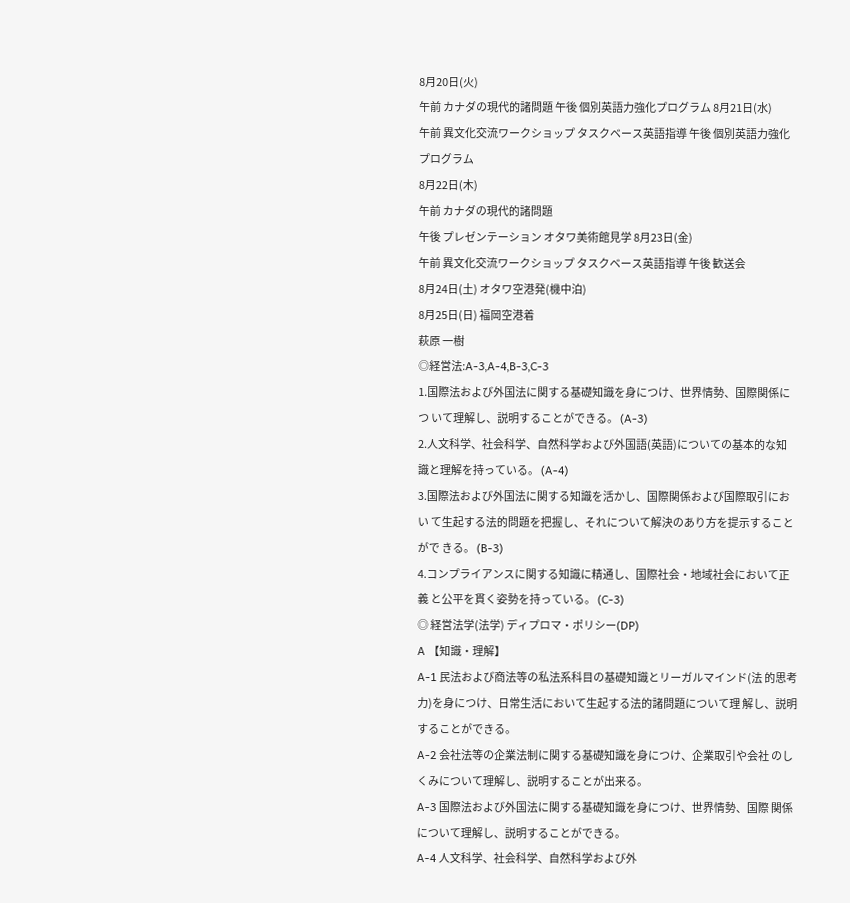8月20日(火)
午前 カナダの現代的諸問題 午後 個別英語力強化プログラム 8月21日(水)
午前 異文化交流ワークショップ タスクベース英語指導 午後 個別英語力強化プログラム
8月22日(木)
午前 カナダの現代的諸問題
午後 プレゼンテーション オタワ美術館見学 8月23日(金)
午前 異文化交流ワークショップ タスクベース英語指導 午後 歓送会
8月24日(土) オタワ空港発(機中泊)
8月25日(日) 福岡空港着
萩原 一樹
◎経営法:A-3,A-4,B-3,C-3
1.国際法および外国法に関する基礎知識を身につけ、世界情勢、国際関係につ いて理解し、説明することができる。 (A-3)
2.人文科学、社会科学、自然科学および外国語(英語)についての基本的な知 識と理解を持っている。 (A-4)
3.国際法および外国法に関する知識を活かし、国際関係および国際取引におい て生起する法的問題を把握し、それについて解決のあり方を提示することがで きる。 (B-3)
4.コンプライアンスに関する知識に精通し、国際社会・地域社会において正義 と公平を貫く姿勢を持っている。 (C-3)
◎ 経営法学(法学) ディプロマ・ポリシー(DP)
A 【知識・理解】
A-1 民法および商法等の私法系科目の基礎知識とリーガルマインド(法 的思考力)を身につけ、日常生活において生起する法的諸問題について理 解し、説明することができる。
A-2 会社法等の企業法制に関する基礎知識を身につけ、企業取引や会社 のしくみについて理解し、説明することが出来る。
A-3 国際法および外国法に関する基礎知識を身につけ、世界情勢、国際 関係について理解し、説明することができる。
A-4 人文科学、社会科学、自然科学および外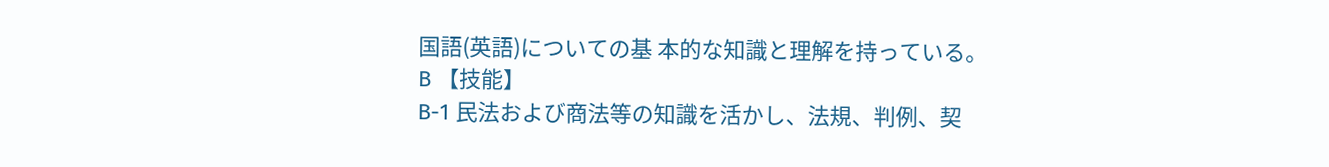国語(英語)についての基 本的な知識と理解を持っている。
B 【技能】
B-1 民法および商法等の知識を活かし、法規、判例、契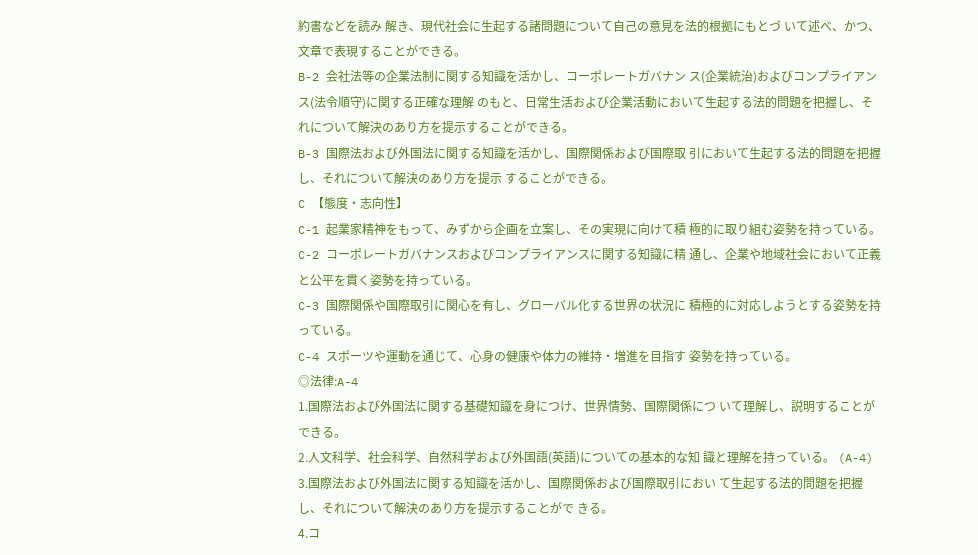約書などを読み 解き、現代社会に生起する諸問題について自己の意見を法的根拠にもとづ いて述べ、かつ、文章で表現することができる。
B-2 会社法等の企業法制に関する知識を活かし、コーポレートガバナン ス(企業統治)およびコンプライアンス(法令順守)に関する正確な理解 のもと、日常生活および企業活動において生起する法的問題を把握し、そ れについて解決のあり方を提示することができる。
B-3 国際法および外国法に関する知識を活かし、国際関係および国際取 引において生起する法的問題を把握し、それについて解決のあり方を提示 することができる。
C 【態度・志向性】
C-1 起業家精神をもって、みずから企画を立案し、その実現に向けて積 極的に取り組む姿勢を持っている。
C-2 コーポレートガバナンスおよびコンプライアンスに関する知識に精 通し、企業や地域社会において正義と公平を貫く姿勢を持っている。
C-3 国際関係や国際取引に関心を有し、グローバル化する世界の状況に 積極的に対応しようとする姿勢を持っている。
C-4 スポーツや運動を通じて、心身の健康や体力の維持・増進を目指す 姿勢を持っている。
◎法律:A-4
1.国際法および外国法に関する基礎知識を身につけ、世界情勢、国際関係につ いて理解し、説明することができる。
2.人文科学、社会科学、自然科学および外国語(英語)についての基本的な知 識と理解を持っている。 (A-4)
3.国際法および外国法に関する知識を活かし、国際関係および国際取引におい て生起する法的問題を把握し、それについて解決のあり方を提示することがで きる。
4.コ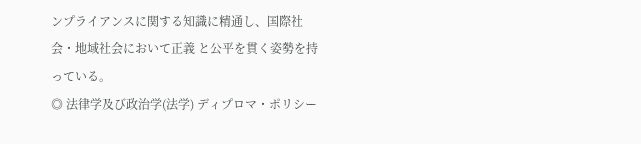ンプライアンスに関する知識に精通し、国際社会・地域社会において正義 と公平を貫く姿勢を持っている。
◎ 法律学及び政治学(法学) ディプロマ・ポリシー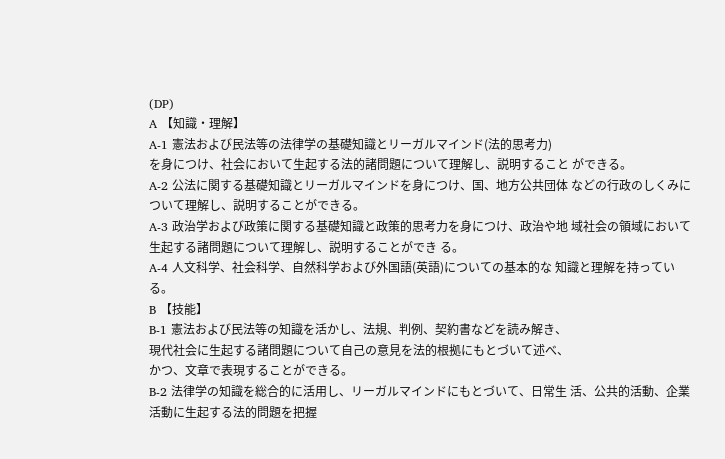(DP)
A 【知識・理解】
A-1 憲法および民法等の法律学の基礎知識とリーガルマインド(法的思考力)
を身につけ、社会において生起する法的諸問題について理解し、説明すること ができる。
A-2 公法に関する基礎知識とリーガルマインドを身につけ、国、地方公共団体 などの行政のしくみについて理解し、説明することができる。
A-3 政治学および政策に関する基礎知識と政策的思考力を身につけ、政治や地 域社会の領域において生起する諸問題について理解し、説明することができ る。
A-4 人文科学、社会科学、自然科学および外国語(英語)についての基本的な 知識と理解を持っている。
B 【技能】
B-1 憲法および民法等の知識を活かし、法規、判例、契約書などを読み解き、
現代社会に生起する諸問題について自己の意見を法的根拠にもとづいて述べ、
かつ、文章で表現することができる。
B-2 法律学の知識を総合的に活用し、リーガルマインドにもとづいて、日常生 活、公共的活動、企業活動に生起する法的問題を把握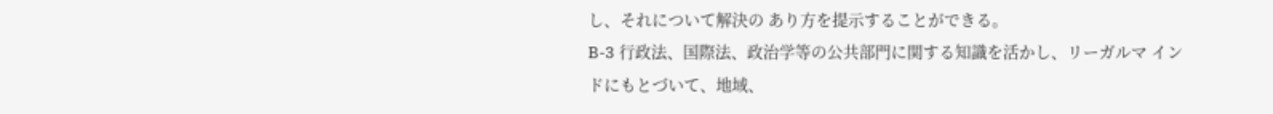し、それについて解決の あり方を提示することができる。
B-3 行政法、国際法、政治学等の公共部門に関する知識を活かし、リーガルマ インドにもとづいて、地域、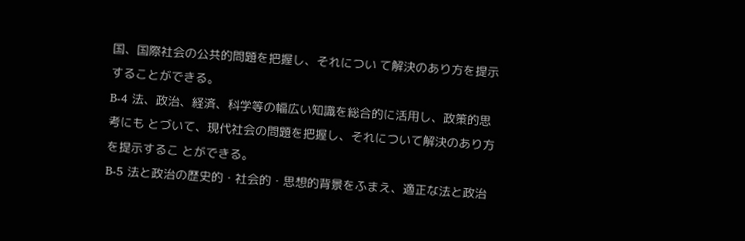国、国際社会の公共的問題を把握し、それについ て解決のあり方を提示することができる。
B-4 法、政治、経済、科学等の幅広い知識を総合的に活用し、政策的思考にも とづいて、現代社会の問題を把握し、それについて解決のあり方を提示するこ とができる。
B-5 法と政治の歴史的・社会的・思想的背景をふまえ、適正な法と政治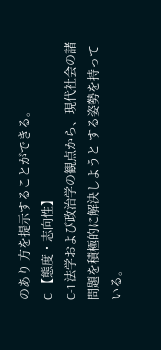のあり 方を提示することができる。
C 【態度・志向性】
C-1 法学および政治学の観点から、現代社会の諸問題を積極的に解決しようと する姿勢を持っている。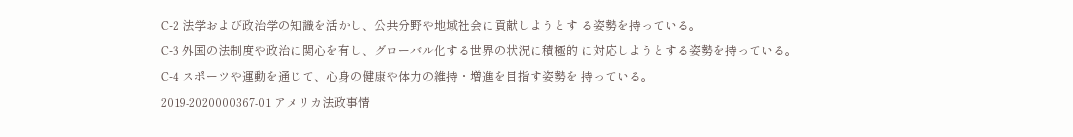C-2 法学および政治学の知識を活かし、公共分野や地域社会に貢献しようとす る姿勢を持っている。
C-3 外国の法制度や政治に関心を有し、グローバル化する世界の状況に積極的 に対応しようとする姿勢を持っている。
C-4 スポーツや運動を通じて、心身の健康や体力の維持・増進を目指す姿勢を 持っている。
2019-2020000367-01 アメリカ法政事情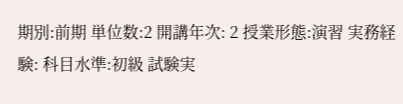期別:前期 単位数:2 開講年次: 2 授業形態:演習 実務経験: 科目水準:初級 試験実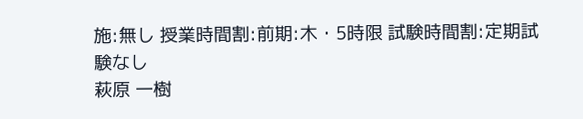施:無し 授業時間割:前期:木・5時限 試験時間割:定期試験なし
萩原 一樹